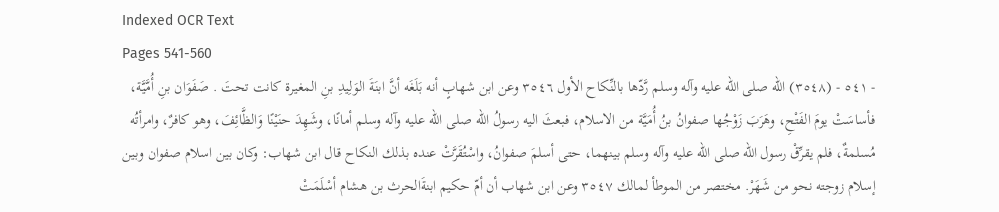Indexed OCR Text
Pages 541-560
- ٥٤١ - (٣٥٤٨) الله صلى الله عليه وآله وسلم رَّدّها بالنِّكاح الأول ٣٥٤٦ وعن ابن شهابٍ أنه بَلَغَه أنَّ ابنَةَ الوَلِيدِ بنِ المغيرة كانت تحتَ . صَفَوَان بنِ أُمَّيَّة، فأساسَتْ يومَ الفَتْحِ، وهَرَبَ زَوْجُها صفوانُ بنُ أُمَيَّة من الاسلام، فبعثَ اليه رسولُ الله صلى الله عليه وآله وسلم أمانًا، وشَهِدَ حنَيْنًا وَالظَّائِفَ، وهو كافرٌ، وامرأتُه مُسلمةٌ، فلم يقرِّقْ رسول الله صلى الله عليه وآله وسلم بينهما، حتى أسلمَ صفوانُ، واسْتُقَرَّتْ عنده بذلك النكاح قال ابن شهاب: وكان بين اسلام صفوان وبين إسلام زوجته نحو من شَهَرْ. مختصر من الموطأ لمالك ٣٥٤٧ وعن ابن شهاب أن أمّ حكيم ابنةَالحرث بن هشام أسْلَمَتْ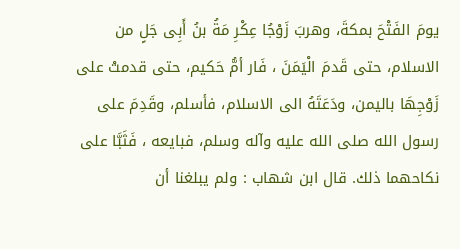يومَ الفَتْحَ بمكةَ، وهربَ زَوْجُا عِكْرِ مَةُ بنُ أَبِى جَلٍ من الاسلام، حتى قَدمَ الْيَمَنَ ، فَار أمُّ حَكيم، حتى قدمتْ على زَوْجِهَا باليمن، ودَعَتَهُ الى الاسلام، فأسلم، وقَدِمَ على رسول الله صلى الله عليه وآله وسلم، فبايعه ، فَثَبَّا على نكاحهما ذلك. قال ابن شهاب : ولم يبلغنا أن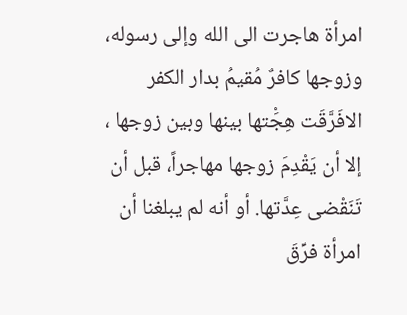امرأة هاجرت الى الله وإلى رسوله، وزوجها كافرٌ مُقيمُ بدار الكفر الافَرَّقَت هِجَْتها بينها وبين زوجها ، إلا أن يَقْدِمَ زوجها مهاجراً، قبل أن تَنَقْضى عِدَّتها. أو أنه لم يبلغنا أن امرأة فرِّقَ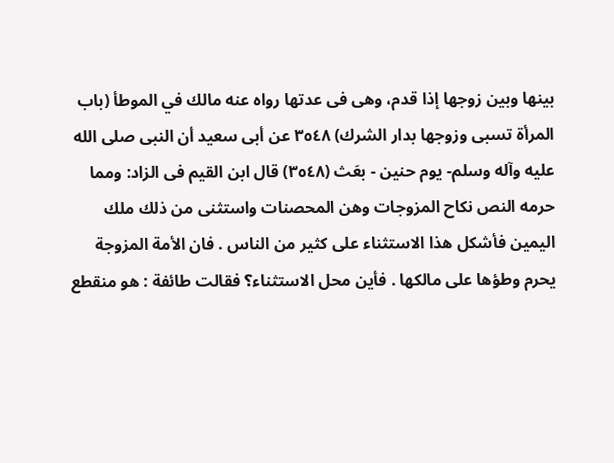بينها وبين زوجها إذا قدم، وهى فى عدتها رواه عنه مالك في الموطأ (باب المرأة تسبى وزوجها بدار الشرك) ٣٥٤٨ عن أبى سعيد أن النبى صلى الله عليه وآله وسلم- يوم حنين - بعَث (٣٥٤٨) قال ابن القيم فى الزاد: ومما حرمه النص نكاح المزوجات وهن المحصنات واستثنى من ذلك ملك اليمين فأشكل هذا الاستثناء على كثير من الناس . فان الأمة المزوجة يحرم وطؤها على مالكها . فأين محل الاستثناء؟ فقالت طائفة : هو منقطع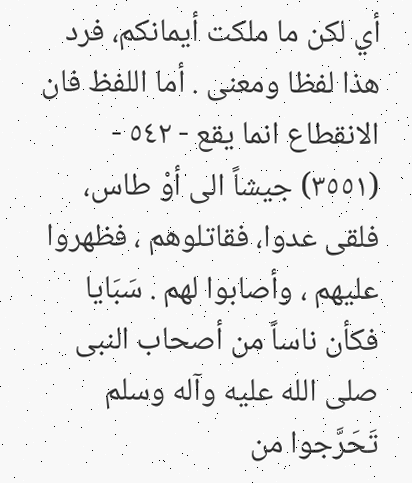أي لكن ما ملكت أيمانكم، فرد هذا لفظا ومعنى . أما اللفظ فان الانقطاع انما يقع - ٥٤٢ - (٣٥٥١) جيشاً الى أوْ طاس، فلقى عدوا، فقاتلوهم ، فظهروا عليهم ، وأصابوا لهم . سَبَايا فكأن ناساً من أصحاب النبى صلى الله عليه وآله وسلم تَحَرَّجوا من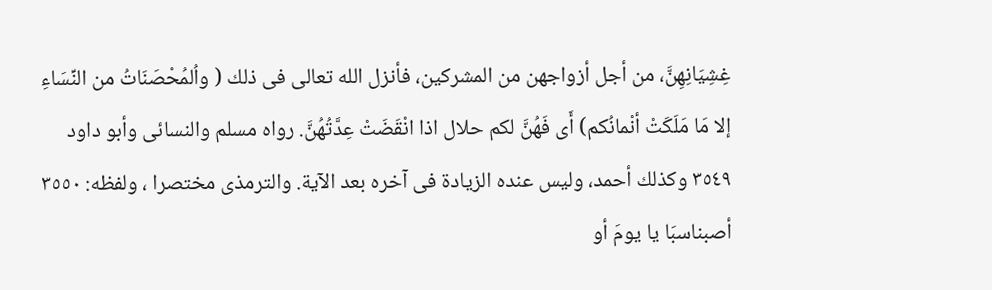غِشِيَانِهِنَّ، من أجل أزواجهن من المشركين، فأنزل الله تعالى فى ذلك ( واُلمُحْصَنَاتُ من النِّسَاءِ إلا مَا مَلَكَتْ أنْمانُكم) أَى فَهُنَّ لكم حلال اذا انْقَضَتْ عِدَّتُهُنَّ. رواه مسلم والنسائى وأبو داود ٣٥٤٩ وكذلك أحمد، وليس عنده الزيادة فى آخره بعد الآية. والترمذى مختصرا ، ولفظه: ٣٥٥٠ أصبناسبَا يا يومَ أو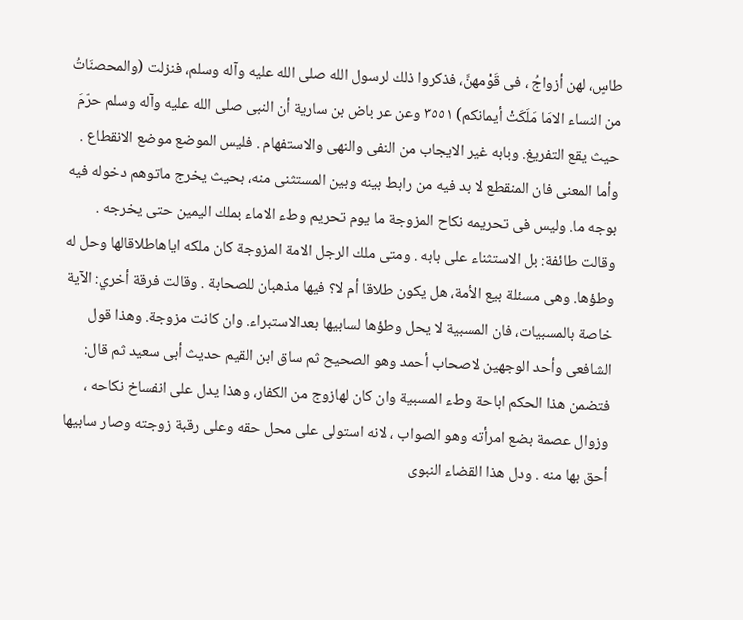طاسٍ، لهن أزواجُ ، فى قَوْمهنَّ، فذكروا ذلك لرسول الله صلى الله عليه وآله وسلم، فنزلت (والمحصنَاتُ من النساء الامَا مَلَكَتْ أيمانكم) ٣٥٥١ وعن عر باض بن سارية أن النبى صلى الله عليه وآله وسلم حرّمَ حيث يقع التفريغ. وبابه غير الايجاب من النفى والنهى والاستفهام . فليس الموضع موضع الانقطاع . وأما المعنى فان المنقطع لا بد فيه من رابط بينه وبين المستثنى منه، بحيث يخرج ماتوهم دخوله فيه بوجه ما. وليس فى تحريمه نكاح المزوجة ما يوم تحريم وطء الاماء بملك اليمين حتى يخرجه . وقالت طائفة: بل الاستثناء على بابه . ومتى ملك الرجل الامة المزوجة كان ملكه اياهاطلاقالها وحل له وطؤها. وهى مسئلة بيع الأمة، هل يكون طلاقا أم لا؟ فيها مذهبان للصحابة . وقالت فرقة أخري: الآية خاصة بالمسبيات، فان المسبية لا يحل وطؤها لسابيها بعدالاستبراء. وان كانت مزوجة. وهذا قول الشافعى وأحد الوجهين لاصحاب أحمد وهو الصحيح ثم ساق ابن القيم حديث أبى سعيد ثم قال: فتضمن هذا الحكم اباحة وطء المسبية وان كان لهازوج من الكفار، وهذا يدل على انفساخ نكاحه ، وزوال عصمة بضع امرأته وهو الصواب ، لانه استولى على محل حقه وعلى رقبة زوجته وصار سابيها أحق بها منه . ودل هذا القضاء النبوى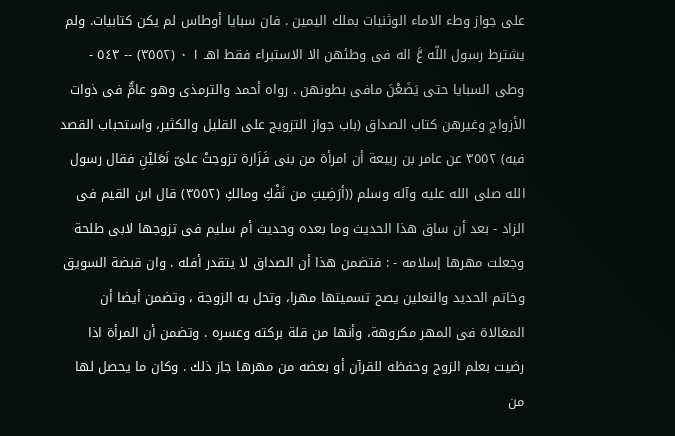على جواز وطء الاماء الوثنيات بملك اليمين . فان سبايا أوطاس لم يكن كتابيات. ولم يشترط رسول اللّه عَّ اله فى وطئهن الا الاستبراء فقط اهـ ١ ٠ (٣٥٥٢) -- ٥٤٣ - وطی السبايا حتى يَضَعْنَ مافى بطونهن . رواه أحمد والترمذى وهو عامٌّ فى ذوات الأزواج وغيرهن كتاب الصداق (باب جواز التزويج على القليل والكثير، واستحباب القصد فيه) ٣٥٥٢ عن عامر بن ربيعة أن امرأة من بنى فَزَارة تزوجتْ علىّ نَعَليْنِ فقال رسول الله صلى الله عليه وآله وسلم ((أرَضِيتِ من نَفْكِ ومالكِ (٣٥٥٢) قال ابن القيم فى الزاد - بعد أن ساق هذا الحديث وما بعده وحديث أم سليم فى تزوجها لابى طلحة وجعلت مهرها إسلامه - : فتضمن هذا أن الصداق لا يتقدر أفله . وان قبضة السويق وخاتم الحديد والنعلين يصح تسميتها مهرا، وتحل به الزوجة ، وتضمن أيضا أن المغالاة فى المهر مكروهة، وأنها من قلة بركته وعسره . وتضمن أن المرأة اذا رضيت بعلم الزوج وحفظه للقرآن أو بعضه من مهرها جاز ذلك . وكان ما يحصل لها من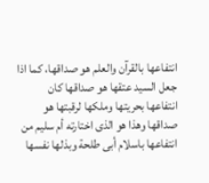انتفاعها بالقرآن والعلم هو صداقها، كما اذا جعل السيد عتقها هو صداقها كان انتفاعها بحريتها وملكها لرقبتها هو صداقها وهذا هو الذى اختارته أم سليم من انتفاعها باسلام أبى طلحة وبذلها نفسها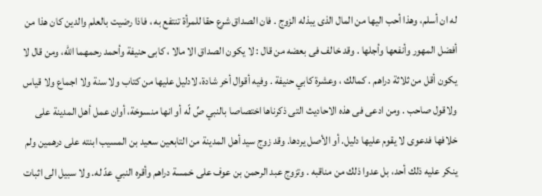له ان أسلم، وهذا أحب اليها من المال الذى يبذله الزوج . فان الصداق شرع حقا للمرأة تنتفع به ، فاذا رضيت بالعلم والدين كان هذا من أفضل المهور وأنفعها وأجلها . وقد خالف فى بعضه من قال : لا يكون الصداق الا مالا ، كابى حنيفة وأحمد رحمهما الله، ومن قال لا يكون أقل من ثلاثة دراهم . كمالك ، وعشرة کابي حنيفة . وفيه أقوال أخر شادة، لادليل عليها من كتاب ولا سنة ولا اجماع ولا قياس ولاقول صاحب . ومن ادعى فى هذه الاحاديث التى ذكرناها اختصاصا بالنبي صِّ لّه أو انها منسوخة، أوان عمل أهل المدينة على خلافها فدعوى لا يقوم عليها دليل. أو الأصل يردها. وقد زوج سيد أهل المدينة من التابعين سعيد بن المسيب ابنته على درهمين ولم ينكر عليه ذلك أحد، بل عدوا ذلك من مناقبه . وتزوج عبد الرحمن بن عوف على خمسة دراهم وأقره النبي عدّ له. ولا سبيل الى اثبات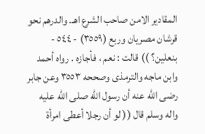المقادير الامن صاحب الشرع اهـ. والدرهم نحو قرشان مصريان وربع (٣٥٥٩) - ٥٤٤ - بنعلين؟ )) قالت : نعم ، فأجازه . رواه أحمد وابن ماجه والترمذى وصححه ٣٥٥٣ وعن جابر رضى الله عنه أن رسول الله صلى الله عليه واله وسلم قال (( لو أن رجلا أعطى امرأة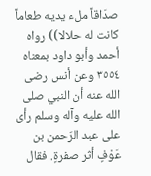صدَاقاً ملء يديه طعاماً كانت له حلالا)) رواه أحمد وأبو داود بمعناه ٣٥٥٤ وعن أنس رضى الله عنه أن النبي صلى الله عليه وآله وسلم رأى على عبد الرّحمن بن عَوْفٍ أثر صفرةٍ. فقال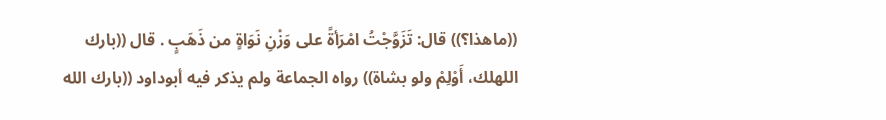((ماهذا؟)) قال: تَزَوَّجْتُ امْرَأةً على وَزْنِ نَوَاةٍ من ذَهَبٍ . قال ((بارك اللهلك، أَوْلِمْ ولو بشاة)) رواه الجماعة ولم يذكر فيه أبوداود ((بارك الله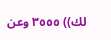لك)) ٣٥٥٥ وعن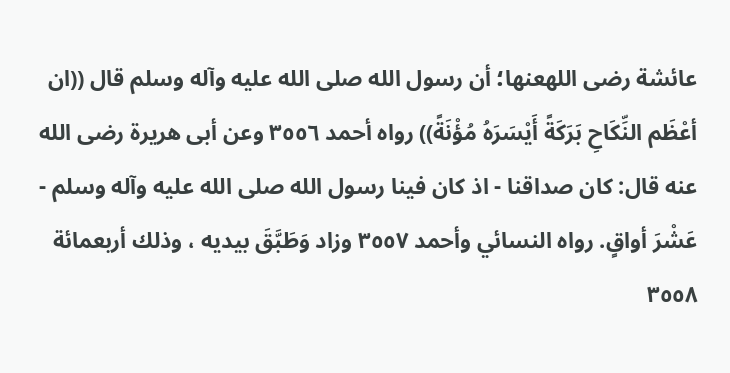عائشة رضى اللهعنها؛ أن رسول الله صلى الله عليه وآله وسلم قال ((ان أعْظَم النِّكَاحِ بَرَكَةً أَيْسَرَهُ مُؤْنَةً)) رواه أحمد ٣٥٥٦ وعن أبى هريرة رضى الله عنه قال: كان صداقنا - اذ كان فينا رسول الله صلى الله عليه وآله وسلم - عَشْرَ أواقٍ. رواه النسائي وأحمد ٣٥٥٧ وزاد وَطَبَّقَ بيديه ، وذلك أربعمائة ٣٥٥٨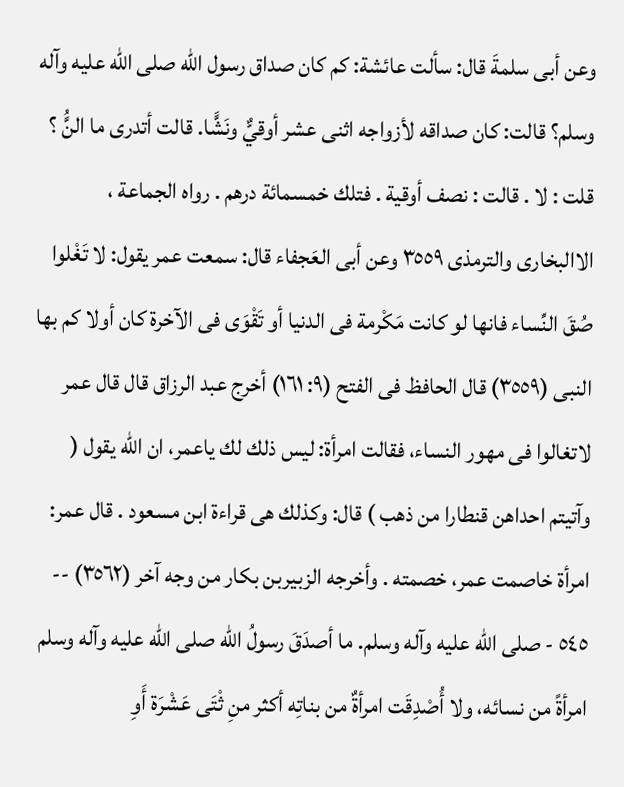وعن أبى سلمةَ قال: سألت عائشة: كم كان صداق رسول الله صلى الله عليه وآله وسلم؟ قالت: كان صداقه لأزواجه اثنى عشر أوقيٌّ ونَشًّا. قالت أتدرى ما النَُّ ؟ قلت : لا . قالت : نصف أوقية . فتلك خمسمائة درهم . رواه الجماعة ، الاالبخارى والترمذى ٣٥٥٩ وعن أبى العَجفاء قال: سمعت عمر يقول: لا تَغْلوا صُقَ النِّساء فانها لو كانت مَكْرمة فى الدنيا أو تَقْوَى فى الآخرة كان أولا كم بها النبى (٣٥٥٩) قال الحافظ فى الفتح (٩: ١٦١) أخرج عبد الرزاق قال قال عمر لاتغالوا فى مهور النساء، فقالت امرأة: ليس ذلك لك ياعمر، ان اللّه يقول ( وآتيتم احداهن قنطارا من ذهب ) قال: وكذلك هى قراءة ابن مسعود . قال عمر: امرأة خاصمت عمر، خصمته . وأخرجه الزبيربن بكار من وجه آخر (٣٥٦٢) -- ٥٤٥ - صلى الله عليه وآله وسلم. ما أصدَقَ رسولُ الله صلى الله عليه وآله وسلم امرأةً من نسائه، ولا أُصْدِقَت امرأةٌ من بناتِه أكثر منِ ثْتَى عَشْرَة أَوِ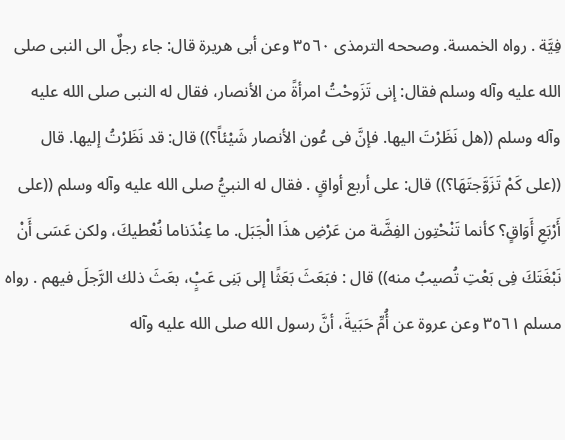فِيَّة . رواه الخمسة. وصححه الترمذى ٣٥٦٠ وعن أبى هريرة قال: جاء رجلٌ الى النبى صلى الله عليه وآله وسلم فقال: إنى تَزَوحْتُ امرأةً من الأنصار، فقال له النبى صلى الله عليه وآله وسلم ((هل نَظَرْتَ اليها. فإنَّ فى عُون الأنصار شَيْئاً؟)) قال: قد نَظَرْتُ إليها. قال ((على كَمْ تَزَوَّجتَهَا؟)) قال: على أربع أواقٍ . فقال له النبيُّ صلى الله عليه وآله وسلم ((على أَرْبَعِ أَوَاقٍ؟ كأنما تَنْحْتِون الفِضَّة من عَرْضِ هذَا الْجَبَل. ما عِنْدَناما نُعْطيكَ، ولكن عَسَى أَنْ نَبْغَتَكَ فِى بَعْتِ تُصيبُ منه)) قال : فبَعَثَ بَعَثًا إلى بَنِى عَبٍْ، بعَثَ ذلك الرَّجلَ فيهم . رواه مسلم ٣٥٦١ وعن عروة عن أُمِّ حَبَيةَ، أنَّ رسول الله صلى الله عليه وآله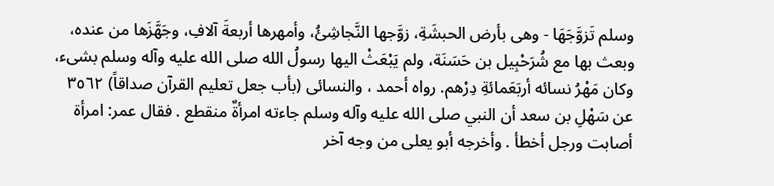وسلم تَزوَّجَهَا - وهى بأرض الحبشَةِ، زوَّجها النَّجاشِئُ، وأمهرها أربعةَ آلافِ، وجَهَّزَها من عنده، وبعث بها مع شُرَحْبِيل بن حَسَنَة، ولم يَبْعَثْ اليها رسولُ الله صلى الله عليه وآله وسلم بشىء، وكان مَهْرُ نسائه أربَعَمائةِ دِرْهم. رواه أحمد ، والنسائى (بأب جعل تعليم القرآن صداقاً) ٣٥٦٢ عن سَهْلِ بن سعد أن النبي صلى الله عليه وآله وسلم جاءته امرأةٌ منقطع . فقال عمر: امرأة أصابت ورجل أخطأ . وأخرجه أبو يعلى من وجه آخر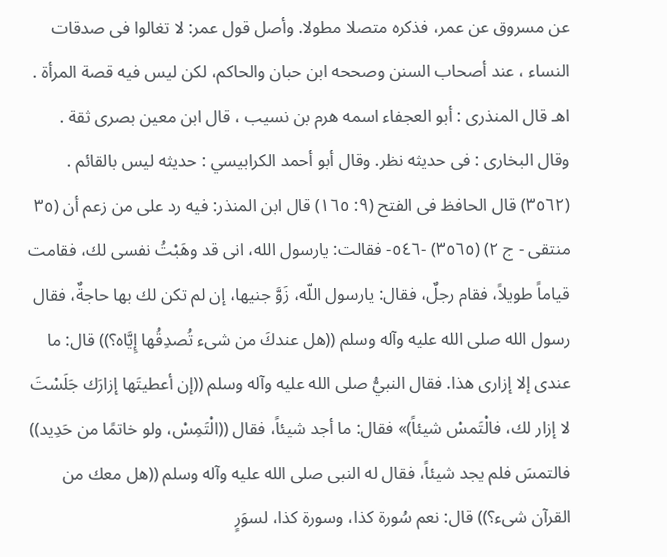عن مسروق عن عمر، فذكره متصلا مطولا. وأصل قول عمر: لا تغالوا فى صدقات النساء ، عند أصحاب السنن وصححه ابن حبان والحاكم، لكن ليس فيه قصة المرأة . اهـ قال المنذرى : أبو العجفاء اسمه هرم بن نسيب ، قال ابن معين بصرى ثقة . وقال البخارى : فى حديثه نظر. وقال أبو أحمد الكرابيسي : حديثه ليس بالقائم . (٣٥٦٢) قال الحافظ فى الفتح (٩: ١٦٥) قال ابن المنذر: فيه رد على من زعم أن (٣٥ منتقى - ج ٢) (٣٥٦٥) -٥٤٦- فقالت: يارسول الله، انى قد وهَبْتُ نفسى لك، فقامت قياماً طويلاً، فقام رجلٌ، فقال: يارسول اللّه، زَوَّ جنيها، إن لم تكن لك بها حاجةٌ، فقال رسول الله صلى الله عليه وآله وسلم ((هل عندكَ من شىء تُصدِقُها إِيَّاه؟)) قال: ما عندى إلا إزارى هذا. فقال النبيُّ صلى الله عليه وآله وسلم ((إن أعطيتَها إزارَك جَلَسْتَ لا إزار لك، فالْتَمسْ شيئاً)» فقال: ما أجد شيئاً، فقال ((الْتَمِسْ، ولو خاتمًا من حَدِيد)) فالتمسَ فلم يجد شيئاً، فقال له النبى صلى الله عليه وآله وسلم ((هل معك من القرآن شىء؟)) قال: نعم سُورة كذا، وسورة كذا، لسوَرٍ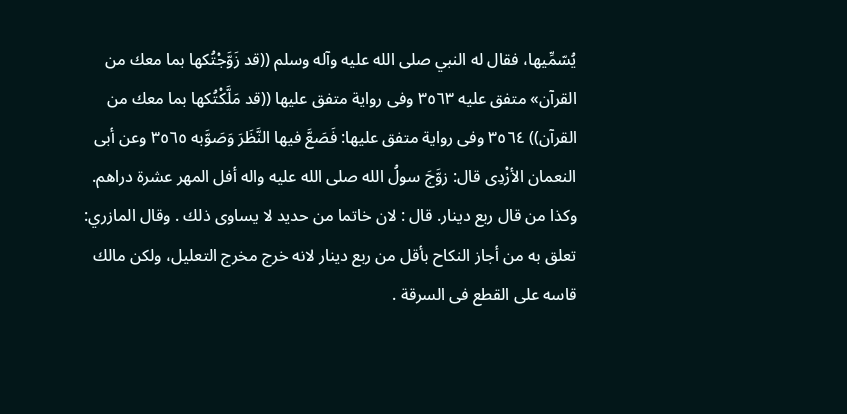يُسّمِّيها، فقال له النبي صلى الله عليه وآله وسلم ((قد زَوَّجْتُكها بما معك من القرآن» متفق عليه ٣٥٦٣ وفى رواية متفق عليها ((قد مَلَّكْتُكها بما معك من القرآن)) ٣٥٦٤ وفى رواية متفق عليها: فَصَعَّ فيها النَّظَرَ وَصَوَّبه ٣٥٦٥ وعن أبى النعمان الأزْدِى قال: زوَّجَ سولُ الله صلى الله عليه واله أفل المهر عشرة دراهم. وكذا من قال ربع دينار. قال : لان خاتما من حديد لا يساوى ذلك . وقال المازري: تعلق به من أجاز النكاح بأقل من ربع دينار لانه خرج مخرج التعليل، ولكن مالك قاسه على القطع فى السرقة .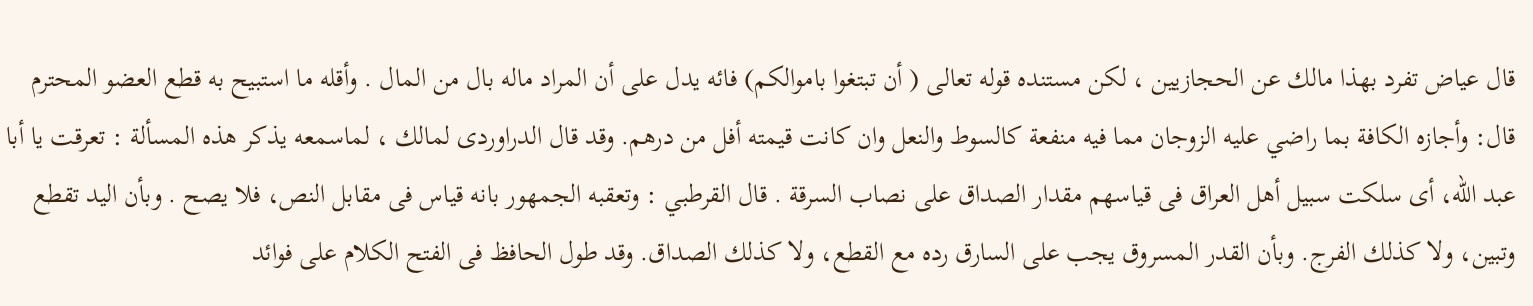قال عياض تفرد بهذا مالك عن الحجازيين ، لكن مستنده قوله تعالى ( أن تبتغوا باموالكم) فائه يدل على أن المراد ماله بال من المال . وأقله ما استبيح به قطع العضو المحترم قال: وأجازه الكافة بما راضي عليه الزوجان مما فيه منفعة كالسوط والنعل وان كانت قيمته أفل من درهم. وقد قال الدراوردى لمالك ، لماسمعه يذكر هذه المسألة : تعرقت يا أبا عبد الله، أى سلكت سبيل أهل العراق فى قياسهم مقدار الصداق على نصاب السرقة . قال القرطبي : وتعقبه الجمهور بانه قياس فى مقابل النص، فلا يصح . وبأن اليد تقطع وتبين، ولا كذلك الفرج. وبأن القدر المسروق يجب على السارق رده مع القطع، ولا كذلك الصداق. وقد طول الحافظ فى الفتح الكلام على فوائد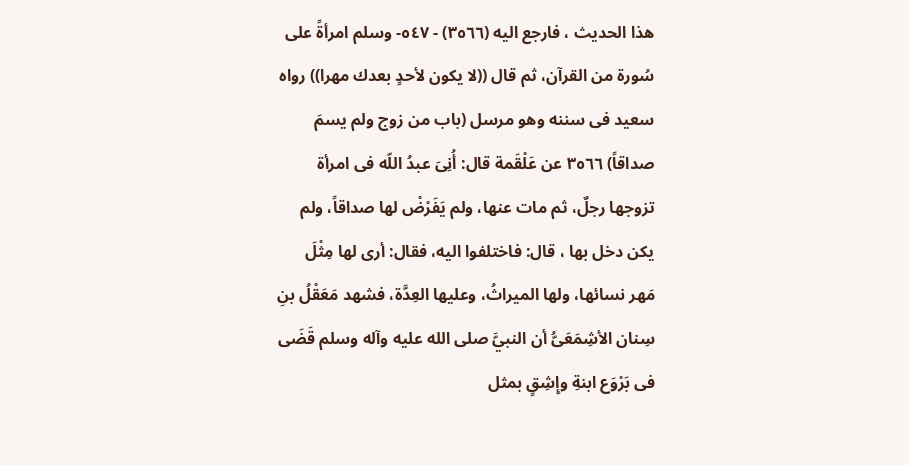هذا الحديث ، فارجع اليه (٣٥٦٦) - ٥٤٧- وسلم امرأةً على سُورة من القرآن، ثم قال ((لا يكون لأحدٍ بعدك مهرا)) رواه سعيد فى سننه وهو مرسل (باب من زوج ولم يسمَ صداقاً) ٣٥٦٦ عن عَلْقَمة قال: أُنِىَ عبدُ اللّه فى امرأة تزوجها رجلٌ، ثم مات عنها، ولم يَفَرْضْ لها صداقاً، ولم يكن دخل بها ، قال: فاختلفوا اليه، فقال: أرى لها مِثْلَ مَهر نسائها، ولها الميراثُ، وعليها العِدَّة، فشهد مَعَقْلُ بنِ سِنان الأشِمَعَىُّ أن النبيَّ صلى الله عليه وآله وسلم قَضَى فى بَرْوَع ابنةِ وإِشِقٍ بمثل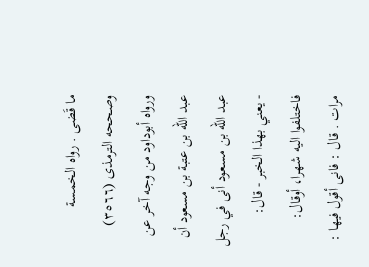ما قَضى . رواه الخمسة وصححه الترمذى (٣٥٦٦) ورواه أبوداود من وجه آخر عن عبد الله بن عتبة بن مسعود أن عبد الله بن مسعود أنى في رجل - يعني بهذا الخبر - قال: فاختلفوا اليه شهرا، أوقال: مرات . قال : فانى أقول فيها :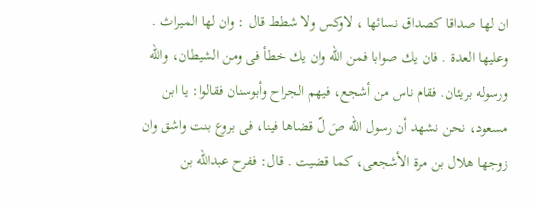ان لها صداقا كصداق نسائها ، لاوكس ولا شطط قال : وان لها الميراث . وعليها العدة . فان يك صوابا فمن اللّه وان يك خطأ فى ومن الشيطان، والله ورسوله بريئان. فقام ناس من أشجع، فيهم الجراح وأبوسنان فقالوا: يا ابن مسعود، نحن نشهد أن رسول اللّه صَ لّ قضاها فينا، فى بروع بنت واشق وان زوجها هلال بن مرة الأشجعى، كما قضيت . قال: ففرح عبدالله بن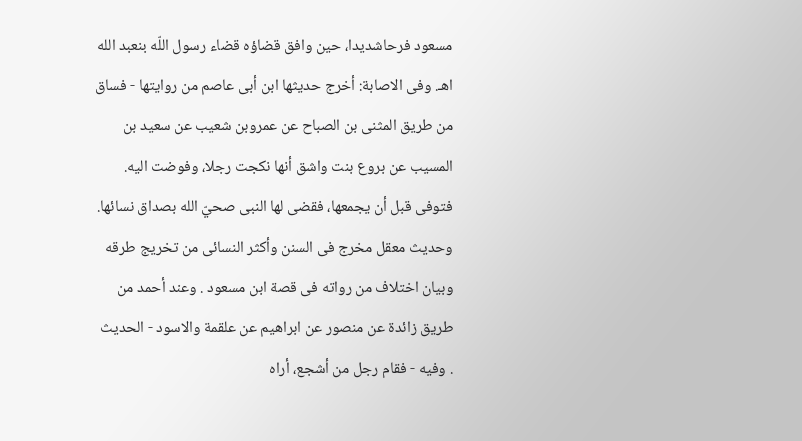مسعود فرحاشديدا، حين وافق قضاؤه قضاء رسول اللّه بنعبد الله اهـ. وفى الاصابة: أخرج حديثها ابن أبى عاصم من روايتها - فساق من طريق المثنى بن الصباح عن عمروبن شعيب عن سعيد بن المسيب عن بروع بنت واشق أنها نكجت رجلا، وفوضت اليه. فتوفى قبل أن يجمعها، فقضى لها النبى صحيّ الله بصداق نسائها. وحديث معقل مخرج فى السنن وأكثر النسائى من تخريج طرقه وبيان اختلاف من رواته فى قصة ابن مسعود . وعند أحمد من طريق زائدة عن منصور عن ابراهيم عن علقمة والاسود - الحديث . وفيه - فقام رجل من أشجع، أراه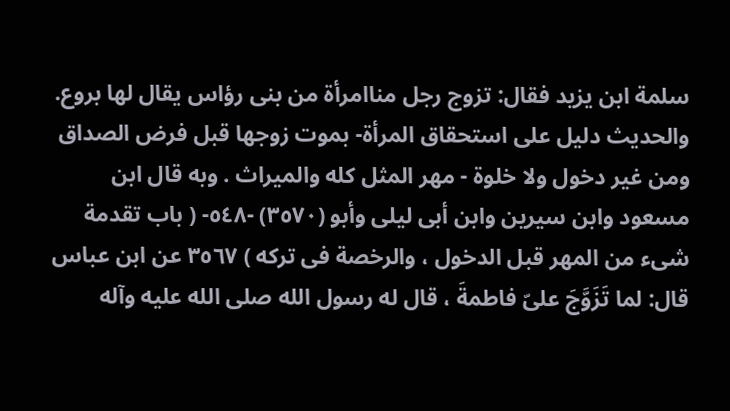سلمة ابن يزيد فقال: تزوج رجل مناامرأة من بنى رؤاس يقال لها بروع. والحديث دليل على استحقاق المرأة- بموت زوجها قبل فرض الصداق ومن غير دخول ولا خلوة - مهر المثل كله والميراث . وبه قال ابن مسعود وابن سيرين وابن أبى ليلى وأبو (٣٥٧٠) -٥٤٨- ( باب تقدمة شىء من المهر قبل الدخول ، والرخصة فى تركه ) ٣٥٦٧ عن ابن عباس قال: لما تَزَوَّجَ علىّ فاطمةَ ، قال له رسول الله صلى الله عليه وآله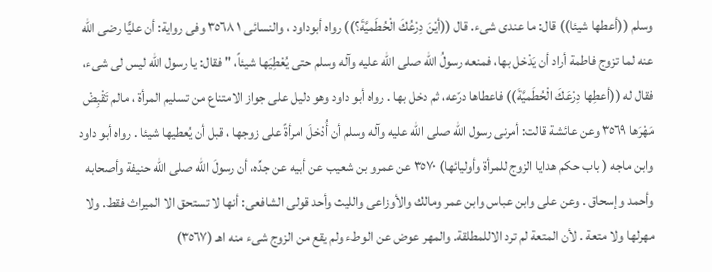وسلم ((أعطها شيئا)) قال: ما عندى شىء. قال ((أيْنَ دِرْعُكَ الْحُطَميَّةَ؟)) رواه أبوداود ، والنسائى ١ ٣٥٦٨ وفى رواية: أن عليًّا رضى الله عنه لما تزوج فاطمة أراد أن يَدْخل بها، فمنعه رسولُ اللّه صلى اللّه عليه وآله وسلم حتى يُعْطِيَها شيئاً، " فقال: يا رسول الله ليس لى شىء، فقال له ((أعطِها دِرْعَكَ الْحُطَميَّةَ)) فاعطاها درّعه، ثم دخل بها . رواه أبو داود وهو دليل على جواز الامتناع من تسليم المرأة ، مالم تَقْبِضْ مَهْرَها ٣٥٦٩ وعن عائشة قالت: أمرنى رسول الله صلى الله عليه وآله وسلم أن أُدْخلَ امرأةً على زوجها ، قبل أن يُعطيها شيئا . رواه أبو داود وابن ماجه ( باب حكم هدايا الزوج للمرأة وأوليائها) ٣٥٧٠ عن عمرو بن شعيب عن أبيه عن جدِّه، أن رسولَ اللّه صلى اللّه حنيفة وأصحابه وأحمد وإسحاق . وعن على وابن عباس وابن عمر ومالك والأوزاعى والليث وأحد قولى الشافعى: أنها لا تستحق الا الميراث فقط. ولا مهرلها ولا متعة . لأن المتعة لم ترد الاللمطلقة. والمهر عوض عن الوطء ولم يقع من الزوج شىء منه اهـ (٣٥٦٧)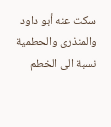سكت عنه أبو داود والمنذرى والحطمية نسبة الى الخطم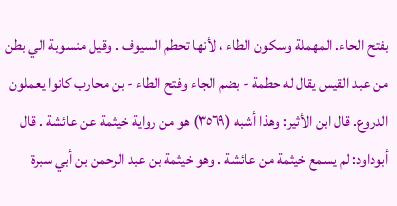بفتح الحاء. المهملة وسكون الطاء ، لأنها تحطم السيوف . وقيل منسوبة الي بطن من عبد القيس يقال له حطمة - بضم الجاء وفتح الطاء - بن محارب كانوا يعملون الدروع. قال ابن الأثير: وهذا أشبه (٣٥٦٩) هو من رواية خيثمة عن عائشة . قال أبوداود: لم يسمع خيثمة من عائشة . وهو خيثمة بن عبد الرحمن بن أبي سبرة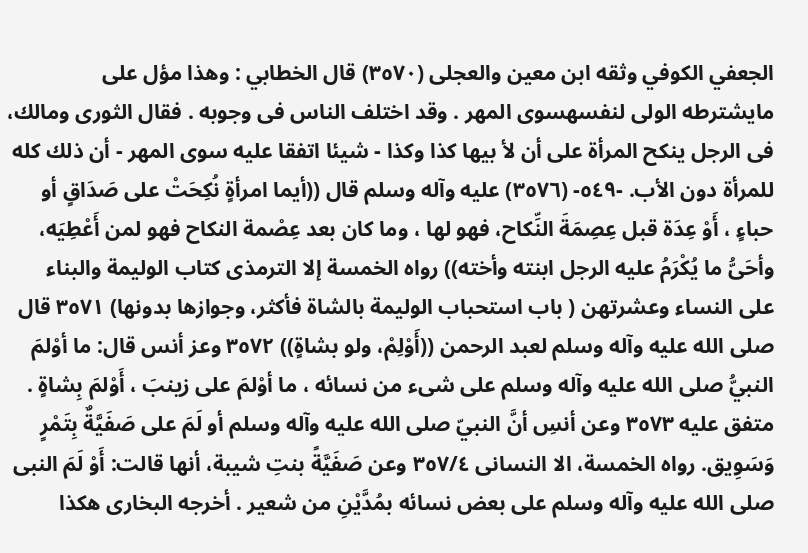الجعفي الكوفي وثقه ابن معين والعجلى (٣٥٧٠) قال الخطابي : وهذا مؤل على مايشترطه الولى لنفسهسوى المهر . وقد اختلف الناس فى وجوبه . فقال الثورى ومالك، فى الرجل ينكح المرأة على أن لأ بيها كذا وكذا - شيئا اتفقا عليه سوى المهر - أن ذلك كله للمرأة دون الأب. -٥٤٩- (٣٥٧٦) عليه وآله وسلم قال ((أيما امرأةٍ نُكِحَتْ على صَدَاقٍ أو حباءٍ ، أَوْ عِدَة قبل عِصِمَةَ النِّكاح، فهو لها ، وما كان بعد عِصْمة النكاح فهو لمن أَعْطِيَه، وأحَىُّ ما يُكْرَمُ عليه الرجل ابنته وأخته)) رواه الخمسة إلا الترمذى كتاب الوليمة والبناء على النساء وعشرتهن ( باب استحباب الوليمة بالشاة فأكثر، وجوازها بدونها) ٣٥٧١ قال صلى الله عليه وآله وسلم لعبد الرحمن ((أَوْلِمْ، ولو بشاةٍ)) ٣٥٧٢ وعز أنس قال: ما أوْلمَ النبيُّ صلى الله عليه وآله وسلم على شىء من نسائه ، ما أوْلمَ على زينبَ ، أَوْلمَ بِشاةٍ . متفق عليه ٣٥٧٣ وعن أنسِ أنَّ النبيّ صلى الله عليه وآله وسلم أو لَمَ على صَفَيَّةٌ بِتَمْرٍ وَسَوِيق. رواه الخمسة، الا النسانى ٣٥٧/٤ وعن صَفَيَّةً بنتِ شيبة، أنها قالت: أَوْ لَمَ النبى صلى الله عليه وآله وسلم على بعض نسائه بمُدَّيْنِ من شعير . أخرجه البخارى هكذا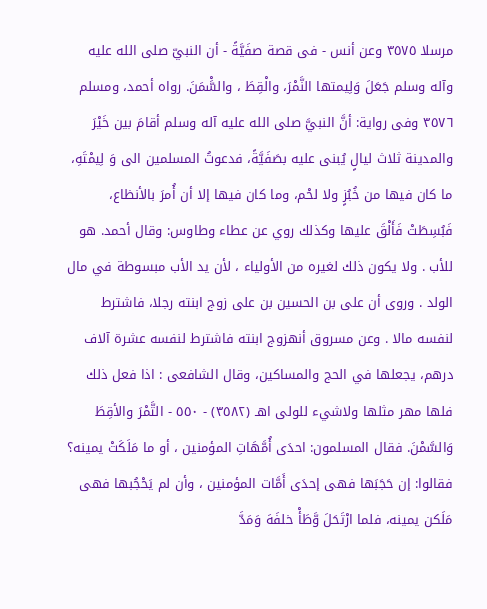مرسلا ٣٥٧٥ وعن أنس - فى قصة صفَيَّةً - أن النبيّ صلى الله عليه وآله وسلم جَعَلَ وَلِيمتها النَّمْرَ، والْقِطَ ، والسَّْمَنَ. رواه أحمد، ومسلم ٣٥٧٦ وفى رواية: أنَّ النبيَّ صلى الله عليه آله وسلم أقامَ بين خَيْرَ والمدينة ثلاث ليالٍ يُبنى عليه بصَفَيَّةً، فدعوتُ المسلمين الى وَ لِيمْتَهِ، ما كان فيها من خُبُزٍ ولا لحْم، وما كان فيها إلا أن أُمرَ بالأنظاع، فَبُسِطَتْ فَأَلْقَ عليها وكذلك روي عن عطاء وطاوس: وقال أحمد. هو للأب . ولا يكون ذلك لغيره من الأولياء ، لأن يد الأب مبسوطة في مال الولد . وروى أن على بن الحسين بن على زوج ابنته رجلا، فاشترط لنفسه مالا . وعن مسروق أنهزوج ابنته فاشترط لنفسه عشرة آلاف درهم، يجعلها في الحج والمساكين، وقال الشافعى : اذا فعل ذلك فلها مهر مثلها ولاشيء للولى اهـ (٣٥٨٢) - ٥٥٠ - التَّمْرَ والأقِطَ وَالسَّمْنَ. فقال المسلمون: احدَى أُمَّهَاتِ المؤمنين ، أو ما مَلَكَتْ يمينه؟ فقالوا: إن حَجَبَها فهى إحدَى أَمَّات المؤمنين ، وأن لم يَحْجُبها فهى مَلَكن يمينه، فلما ارْتَحَلَ وَّطَأْ خلفَهَ وَمَدَّ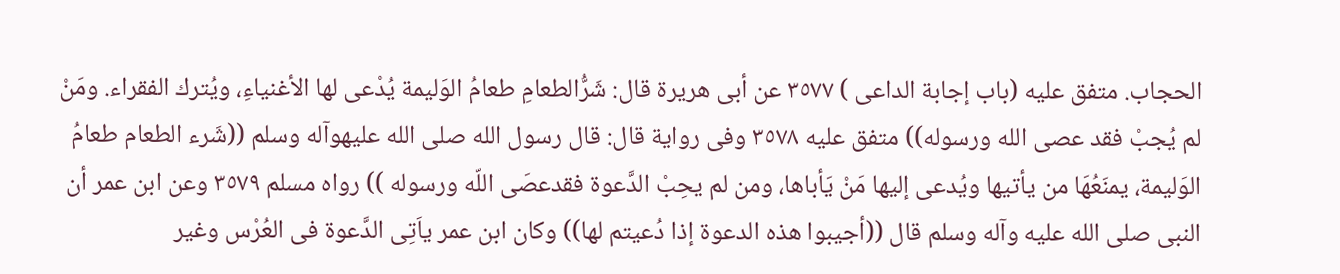الحجاب. متفق عليه (باب إجابة الداعى ) ٣٥٧٧ عن أبى هريرة قال: شَرُّالطعامِ طعامُ الوَليمة يُدْعى لها الأغنياءِ، ويُترك الفقراء. ومَنْ لم يُجبْ فقد عصى الله ورسوله)) متفق عليه ٣٥٧٨ وفى رواية قال: قال رسول الله صلى الله عليهوآله وسلم ((شَرء الطعام طعامُ الوَليمة، يمنَعُهَا من يأتيها ويُدعى إليها مَنْ يَأباها، ومن لم يحِبْ الدَّعوة فقدعصَى اللّه ورسوله )) رواه مسلم ٣٥٧٩ وعن ابن عمر أن النبى صلى الله عليه وآله وسلم قال ((أجيبوا هذه الدعوة إذا دُعيتم لها)) وكان ابن عمر ياَتِى الدَّعوة فى العُرْس وغير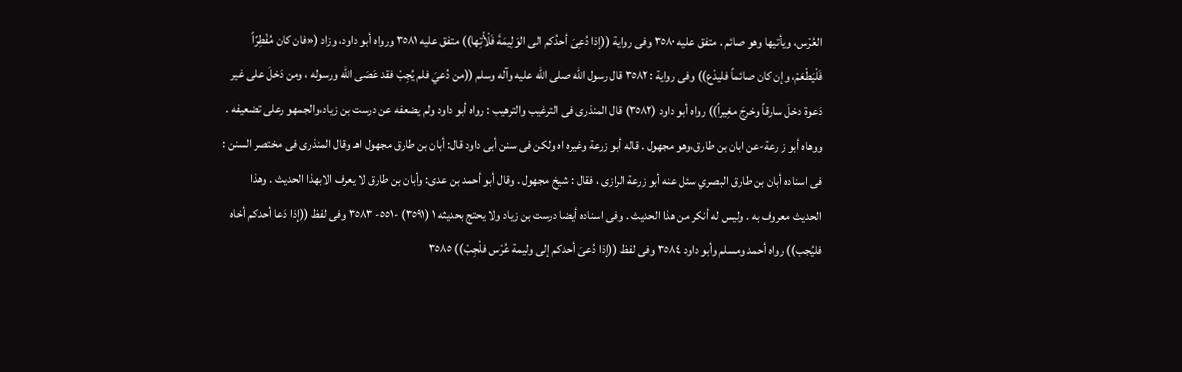العُرْس، ويأتيها وهو صائم . متفق عليه ٣٥٨٠ وفى رواية ((إذا دُعِىَ أحدُكم الى الوَلِيمَةَ فَلْأْتِها)) متفق عليه ٣٥٨١ ورواه أبو داود، وزاد («فان كان مُفْطِرًاً فَلْيَطْعَمْ، وإن كان صائماً فليدْع)) وفى رواية : ٣٥٨٢ قال رسول الله صلى الله عليه وآله وسلم ((من دُعيَ فلم يُجِبْ فقد عَصَى الله ورسوله ، ومن دَخلَ على غير دَعوة دخلَ سارقاً وخرجَ مغِيراً)) رواه أبو داود (٣٥٨٢) قال المنذرى فى الترغيب والترهيب : رواه أبو داود ولم يضعفه عن درست بن زیاد،والجمهو رعلی تضعیفه . ووهاہ أبو ز رعة-عن ابان بن طارق،وهو مجهول . قاله أبو زرعة وغيره اه ولكن فى سنن أبى داود قال: أبان بن طارق مجهول اهـ وقال المنذرى فى مختصر السنن : فى اسناده أبان بن طارق البصري سئل عنه أبو زرعة الرازى ، فقال : شيخ مجهول . وقال أبو أحمد بن عدى: وأبان بن طارق لا يعرف الابهذا الحديث . وهذا الحديث معروف به . وليس له أنكر من هذا الحديث . وفى اسناده أيضا درست بن زياد ولا يحتج بحديثه ١ (٣٥٩١) -٥٥١- ٣٥٨٣ وفى لفظ ((إذا دَعا أحدكم أخاه فليُجب)) رواه أحمد ومسلم وأبو داود ٣٥٨٤ وفى لفظ ((إذا دُعىَ أحدكم إلى وليمة عُرْس فلْجِبْ)) ٣٥٨٥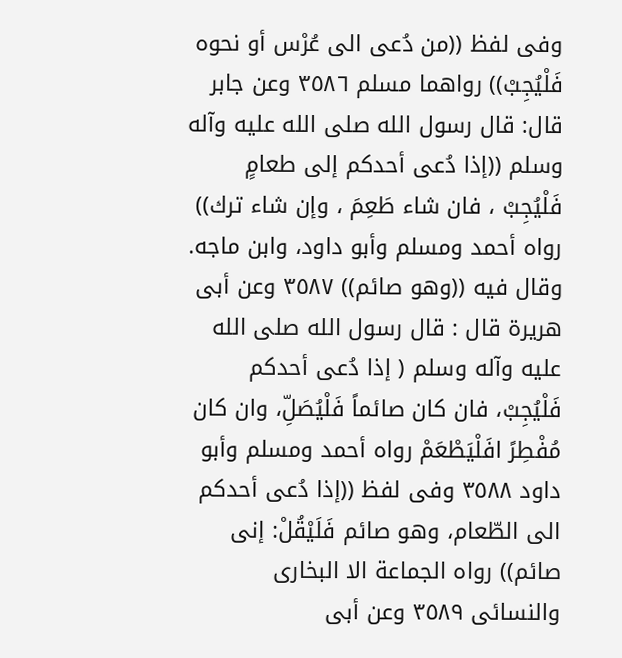وفى لفظ ((من دُعى الى عُرْس أو نحوه فَلْيُجِبْ)) رواهما مسلم ٣٥٨٦ وعن جابر قال: قال رسول الله صلى الله عليه وآله وسلم ((إذا دُعى أحدكم إلى طعامٍ فَلْيُجِبْ ، فان شاء طَعِمَ ، وإن شاء ترك)) رواه أحمد ومسلم وأبو داود، وابن ماجه. وقال فيه ((وهو صائم)) ٣٥٨٧ وعن أبى هريرة قال : قال رسول الله صلى الله عليه وآله وسلم ( إذا دُعى أحدكم فَلْيُجِبْ، فان كان صائماً فَلْيُصَلِّ، وان كان مُفْطِرً افَلْيَطْعَمْ رواه أحمد ومسلم وأبو داود ٣٥٨٨ وفى لفظ ((إذا دُعى أحدكم الى الطّعام، وهو صائم فَلَيْقُلْ: إنى صائم)) رواه الجماعة الا البخارى والنسائى ٣٥٨٩ وعن أبى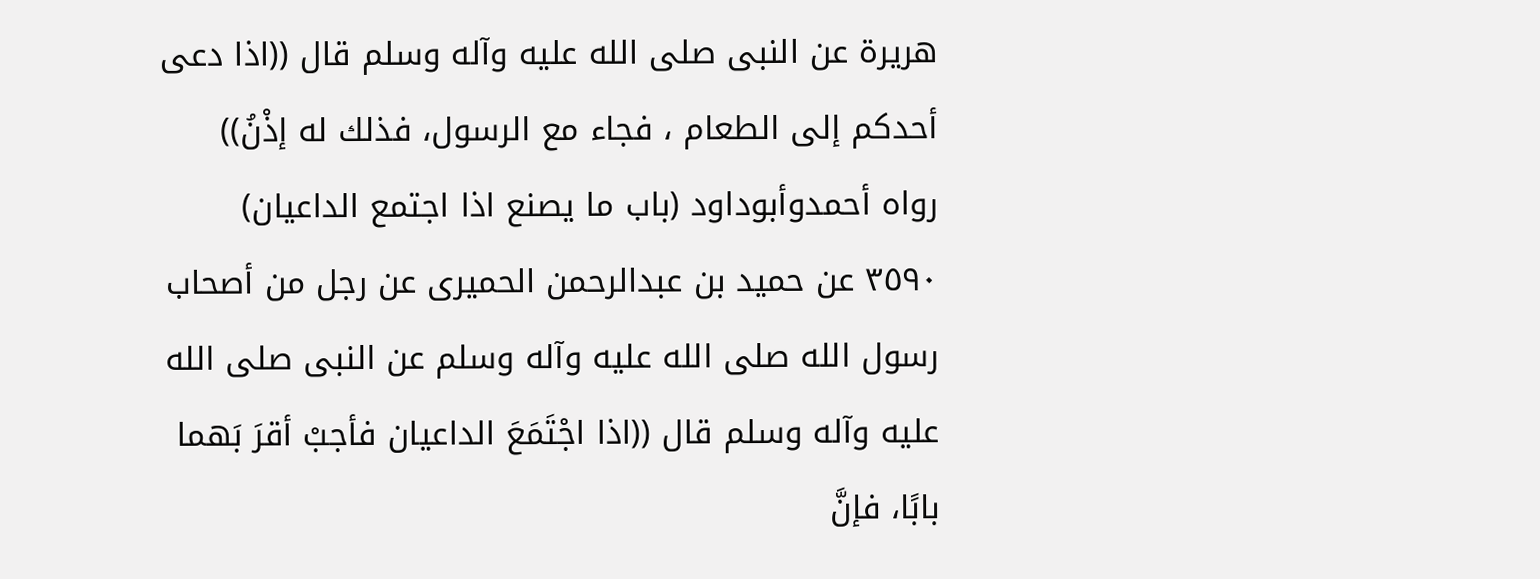هريرة عن النبى صلى الله عليه وآله وسلم قال ((اذا دعى أحدكم إلى الطعام ، فجاء مع الرسول، فذلك له إذْنُ)) رواه أحمدوأبوداود (باب ما يصنع اذا اجتمع الداعيان) ٣٥٩٠ عن حميد بن عبدالرحمن الحميرى عن رجل من أصحاب رسول الله صلى الله عليه وآله وسلم عن النبى صلى الله عليه وآله وسلم قال ((اذا اجْتَمَعَ الداعيان فأجبْ أقرَ بَهما بابًا، فإنَّ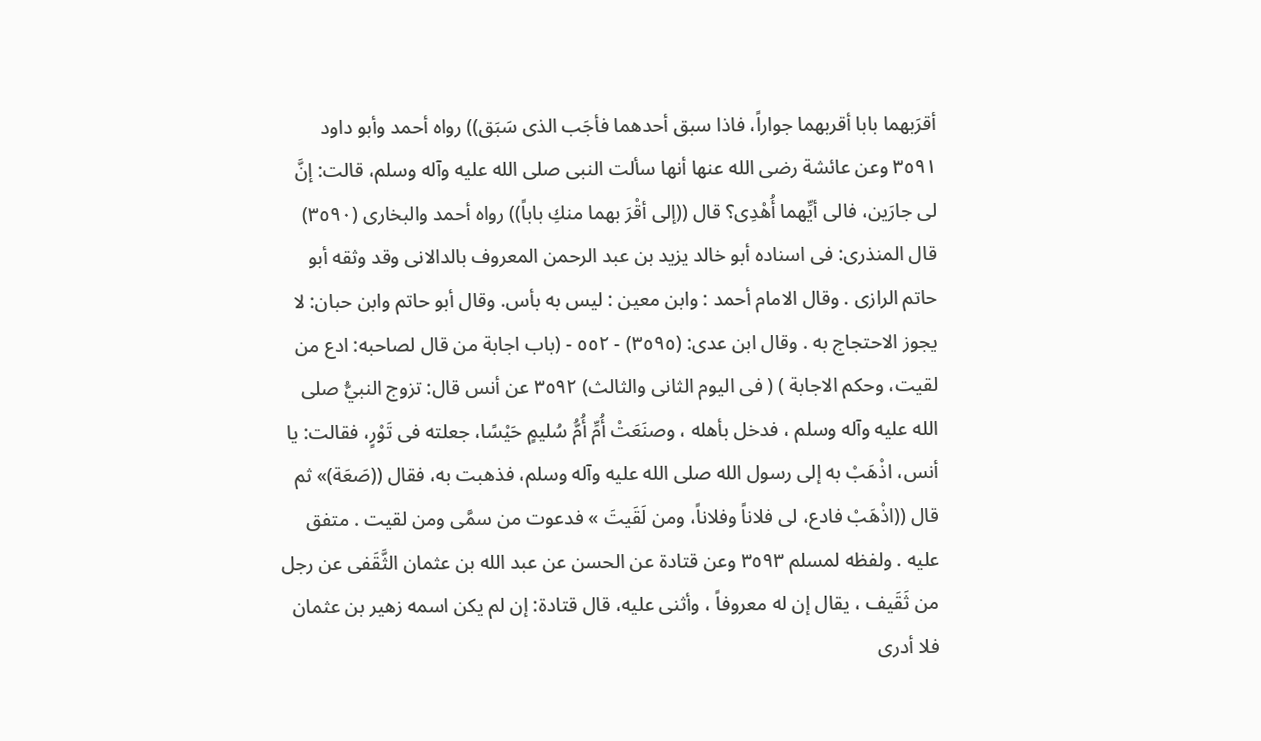أقرَبهما بابا أقربهما جواراً، فاذا سبق أحدهما فأجَب الذى سَبَق)) رواه أحمد وأبو داود ٣٥٩١ وعن عائشة رضى الله عنها أنها سألت النبى صلى الله عليه وآله وسلم، قالت: إنَّ لى جارَين، فالى أيِّهما أُهْدِى؟ قال ((إلى أقْرَ بهما منكِ باباً)) رواه أحمد والبخارى (٣٥٩٠) قال المنذرى: فى اسناده أبو خالد يزيد بن عبد الرحمن المعروف بالدالانى وقد وثقه أبو حاتم الرازى . وقال الامام أحمد : وابن معين : ليس به بأس. وقال أبو حاتم وابن حبان: لا يجوز الاحتجاج به . وقال ابن عدى: (٣٥٩٥) - ٥٥٢ - (باب اجابة من قال لصاحبه: ادع من لقيت، وحكم الاجابة ) ( فى اليوم الثانى والثالث) ٣٥٩٢ عن أنس قال: تزوج النبيُّ صلى الله عليه وآله وسلم ، فدخل بأهله ، وصنَعَتْ أُمِّ أُمُّ سُليمٍ حَيْسًا، جعلته فى تَوْرٍ، فقالت: يا أنس، اذْهَبْ به إلى رسول الله صلى الله عليه وآله وسلم، فذهبت به، فقال ((صَعَة)» ثم قال ((اذْهَبْ فادع، لى فلاناً وفلاناً، ومن لَقَيتَ » فدعوت من سمَّى ومن لقيت . متفق عليه . ولفظه لمسلم ٣٥٩٣ وعن قتادة عن الحسن عن عبد الله بن عثمان الثَّقَفى عن رجل من ثَقَيف ، يقال إن له معروفاً ، وأثنى عليه، قال قتادة: إن لم يكن اسمه زهير بن عثمان فلا أدرى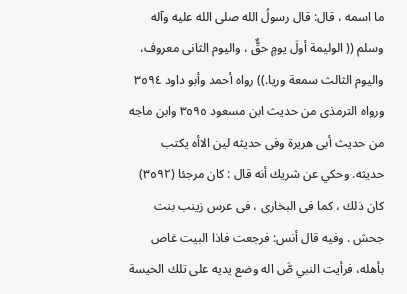ما اسمه ، قال: قال رسولُ الله صلى الله عليه وآله وسلم (( الوليمة أولَ يومٍ حقٌّ ، واليوم الثانى معروف، واليوم الثالث سمعة وريا.)) رواه أحمد وأبو داود ٣٥٩٤ ورواه الترمذى من حديث ابن مسعود ٣٥٩٥ وابن ماجه من حديث أبى هريرة وفى حديثه لین الاأه یکتب حديثه. وحکي عن شريك أنه قال : کان مرجئا (٣٥٩٢) كان ذلك ، كما فى البخارى ، فى عرس زينب بنت جحش . وفيه قال أنس: فرجعت فاذا البيت غاص بأهله، فرأيت النبي صَّ اله وضع يديه على تلك الحيسة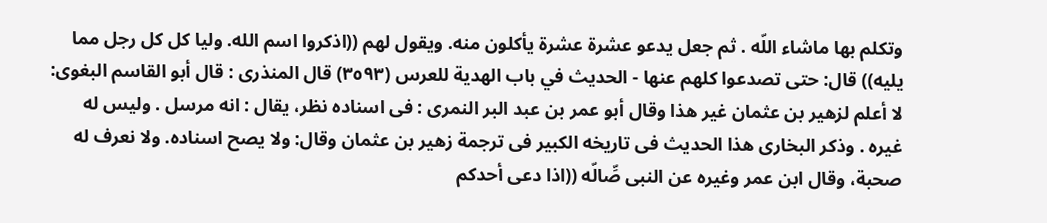وتكلم بها ماشاء اللّه . ثم جعل يدعو عشرة عشرة يأكلون منه. ويقول لهم ((اذكروا اسم الله. وليا كل كل رجل مما يليه)) قال: حتى تصدعوا كلهم عنها - الحديث في باب الهدية للعرس (٣٥٩٣) قال المنذرى : قال أبو القاسم البغوى: لا أعلم لزهير بن عثمان غير هذا وقال أبو عمر بن عبد البر النمرى : فى اسناده نظر، يقال : انه مرسل . وليس له غيره . وذكر البخارى هذا الحديث فى تاريخه الكبير فى ترجمة زهير بن عثمان وقال: ولا يصح اسناده. ولا نعرف له صحبة، وقال ابن عمر وغيره عن النبى صِّالّه ((اذا دعى أحدكم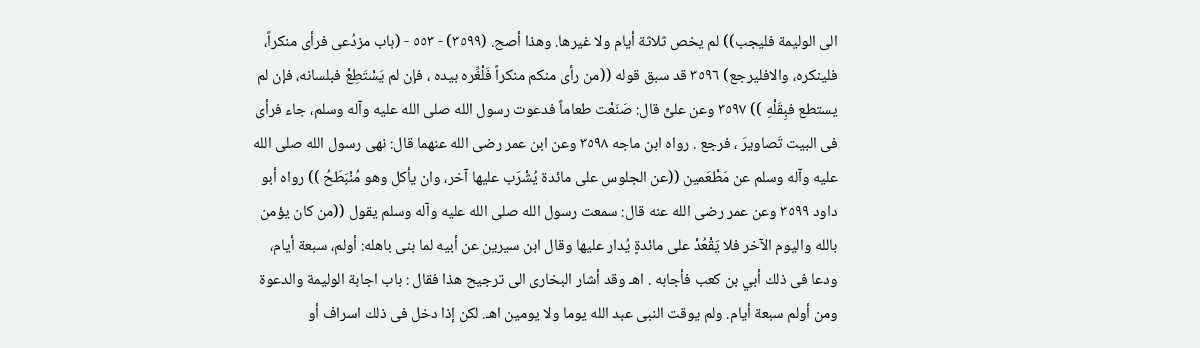الى الوليمة فليجب)) لم يخص ثلاثة أيام ولا غيرها. وهذا أصح. (٣٥٩٩) - ٥٥٣ - (باب مزدُعى فرأى منكراً، فلينكره، والافليرجع) ٣٥٩٦ قد سبق قوله ((من رأى منكم منكراً فَلْغِّره بيده ، فإن لم يَسْتَطِعْ فبلسانه، فإن لم يستطع فبِقَلْهِ )) ٣٥٩٧ وعن علىٍّ قال: صَنَعْت طعاماً فدعوت رسول الله صلى الله عليه وآله وسلم، جاء فرأى فى البيت تَصاويرَ ، فرجع . رواه ابن ماجه ٣٥٩٨ وعن ابن عمر رضى الله عنهما قال: نهى رسول الله صلى الله عليه وآله وسلم عن مَطْعَمين ((عن الجلوس على مائدة يُشْرَب عليها آخر، وان يأكل وهو مُنْبَطَحُ )) رواه أبو داود ٣٥٩٩ وعن عمر رضى الله عنه قال: سمعت رسول الله صلى الله عليه وآله وسلم يقول ((من كان يؤمن بالله واليوم الآخر فلا يَقْعُدْ على مائدةٍ يُدار عليها وقال ابن سيرين عن أبيه لما بنى باهله: أولم، سبعة أيام، ودعا فى ذلك أبي بن كعب فأجابه . اهـ وقد أشار البخارى الى ترجيح هذا فقال : باب اجابة الوليمة والدعوة ومن أولم سبعة أيام. ولم يوقت النبى عبد الله يوما ولا يومين اهـ. لكن إذا دخل فى ذلك اسراف أو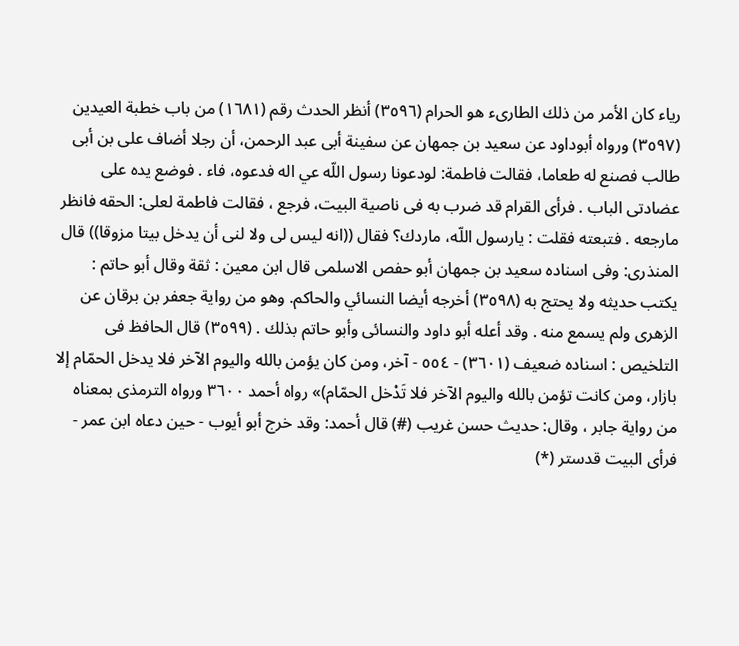رياء كان الأمر من ذلك الطارىء هو الحرام (٣٥٩٦) أنظر الحدث رقم (١٦٨١) من باب خطبة العيدين (٣٥٩٧) ورواه أبوداود عن سعيد بن جمهان عن سفينة أبى عبد الرحمن، أن رجلا أضاف على بن أبى طالب فصنع له طعاما، فقالت فاطمة: لودعونا رسول اللّه عي اله فدعوه، فاء . فوضع يده على عضادتى الباب . فرأى القرام قد ضرب به فى ناصية البيت، فرجع ، فقالت فاطمة لعلى: الحقه فانظر مارجعه . فتبعته فقلت : يارسول اللّه، ماردك؟ فقال ((انه ليس لى ولا لنى أن يدخل بيتا مزوقا)) قال المنذرى: وفى اسناده سعيد بن جمهان أبو حفص الاسلمى قال ابن معين : ثقة وقال أبو حاتم : يكتب حديثه ولا يحتج به (٣٥٩٨) أخرجه أيضا النسائي والحاكم. وهو من رواية جعفر بن برقان عن الزهرى ولم يسمع منه . وقد أعله أبو داود والنسائى وأبو حاتم بذلك . (٣٥٩٩) قال الحافظ فى التلخيص : اسناده ضعيف (٣٦٠١) - ٥٥٤ - آخر، ومن كان يؤمن بالله واليوم الآخر فلا يدخل الحمّام إلا بازار، ومن كانت تؤمن بالله واليوم الآخر فلا تَدْخل الحمّام)» رواه أحمد ٣٦٠٠ ورواه الترمذى بمعناه من رواية جابر ، وقال: حديث حسن غريب (#) قال أحمد: وقد خرج أبو أيوب - حين دعاه ابن عمر - فرأى البيت قدستر (*)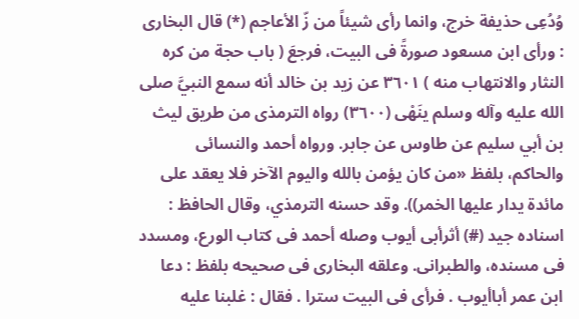وُدُعِى حذيفة خرج، وانما رأى شيئاً من زّ الأعاجم (*) قال البخارى : ورأى ابن مسعود صورةً فى البيت، فرجعَ ( باب حجة من كره النثار والانتهاب منه ) ٣٦٠١ عن زيد بن خالد أنه سمع النبيَّ صلى الله عليه وآله وسلم ينَهْى (٣٦٠٠) رواه الترمذى من طريق ليث بن أبي سليم عن طاوس عن جابر. ورواه أحمد والنسائى والحاكم، بلفظ «من كان يؤمن بالله واليوم الآخر فلا يعقد على مائدة يدار عليها الخمر)). وقد حسنه الترمذي، وقال الحافظ : اسناده جيد (#) أثرأبى أيوب وصله أحمد فى كتاب الورع، ومسدد فى مسنده، والطبرانى. وعلقه البخارى فى صحيحه بلفظ : دعا ابن عمر أباأيوب . فرأى فى البيت سترا . فقال : غلبنا عليه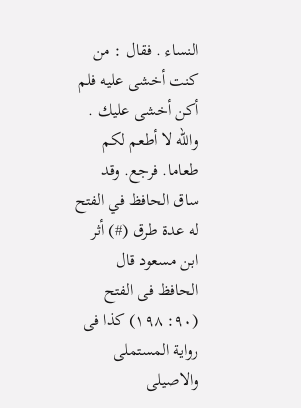النساء . فقال : من كنت أخشى عليه فلم أكن أخشى عليك . والله لا أطعم لكم طعاما. فرجع. وقد ساق الحافظ في الفتح له عدة طرق (#) أثر ابن مسعود قال الحافظ فى الفتح (٩٠: ١٩٨) كذا فى رواية المستملى والاصيلى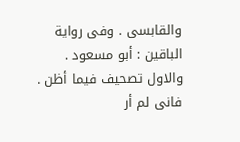والقابسى . وفى رواية الباقين : أبو مسعود . والاول تصحيف فيما أظن . فانى لم أر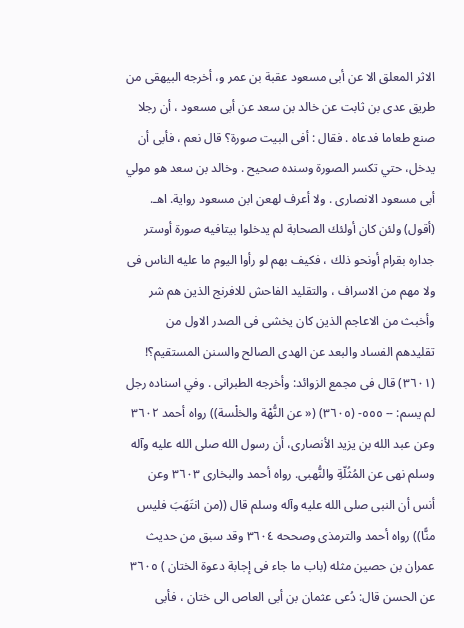الاثر المعلق الا عن أبى مسعود عقبة بن عمر و، أخرجه البيهقى من طريق عدى بن ثابت عن خالد بن سعد عن أبى مسعود ، أن رجلا صنع طعاما فدعاه . فقال : أفى البيت صورة؟ قال نعم ، فأبى أن يدخل، حتي تكسر الصورة وسنده صحيح . وخالد بن سعد هو مولي أبى مسعود الانصارى . ولا أعرف لهعن ابن مسعود رواية. اهـ. (أقول) ولئن كان أولئك الصحابة لم يدخلوا بيتافيه صورة أوستر جداره بقرام أونحو ذلك ، فكيف بهم لو رأوا اليوم ما عليه الناس فى ولا مهم من الاسراف ، والتقليد الفاحش للافرنج الذين هم شر وأخبث من الاعاجم الذين كان يخشى فى الصدر الاول من تقليدهم الفساد والبعد عن الهدى الصالح والسنن المستقيم؟! (٣٦٠١) قال فى مجمع الزوائد: وأخرجه الطبرانى . وفي اسناده رجل لم يسم: -- ٥٥٥- (٣٦٠٥) (« عن النُّهْة والخلْسة)) رواه أحمد ٣٦٠٢ وعن عبد الله بن يزيد الأنصارى، أن رسول الله صلى الله عليه وآله وسلم نهى عن المُثُلّةِ والنُّهبى. رواه أحمد والبخارى ٣٦٠٣ وعن أنس أن النبى صلى الله عليه وآله وسلم قال ((من انتَهَبَ فليس منًّا)) رواه أحمد والترمذى وصححه ٣٦٠٤ وقد سبق من حديث عمران بن حصين مثله (باب ما جاء فى إجابة دعوة الختان ) ٣٦٠٥ عن الحسن قال: دُعى عثمان بن أبى العاص الى ختان ، فأبى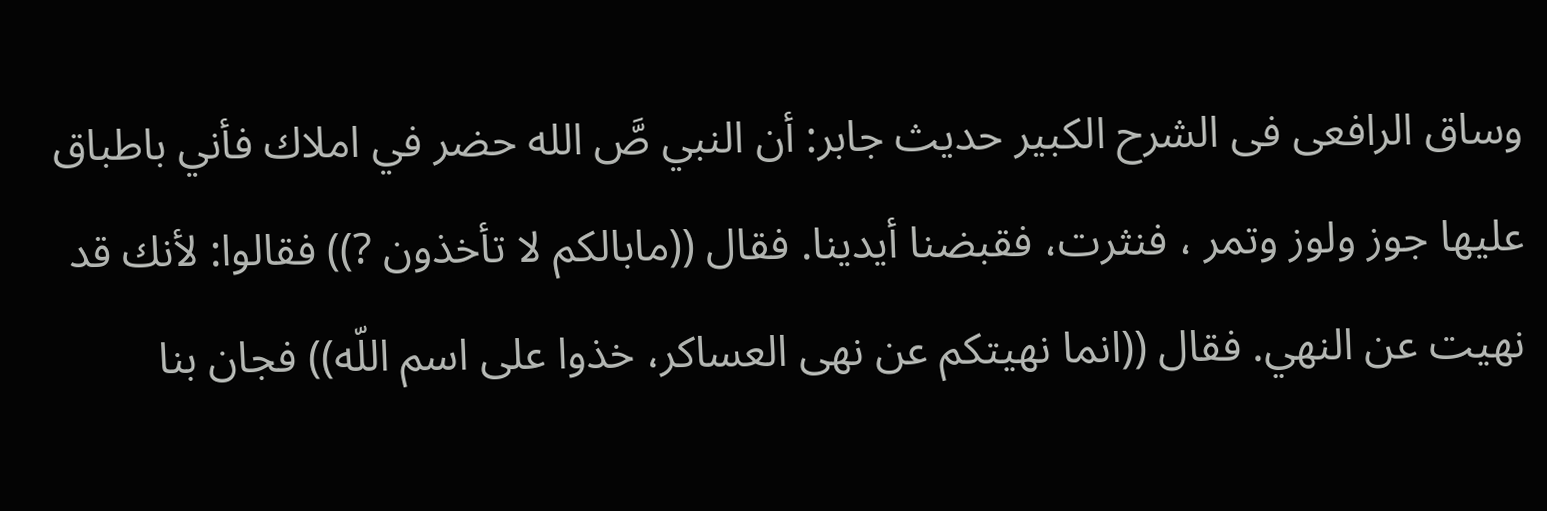وساق الرافعى فى الشرح الكبير حديث جابر: أن النبي صَّ الله حضر في املاك فأني باطباق عليها جوز ولوز وتمر ، فنثرت، فقبضنا أيدينا. فقال ((مابالكم لا تأخذون ?)) فقالوا: لأنك قد نهيت عن النهي. فقال ((انما نهيتكم عن نهى العساكر، خذوا على اسم اللّه)) فجان بنا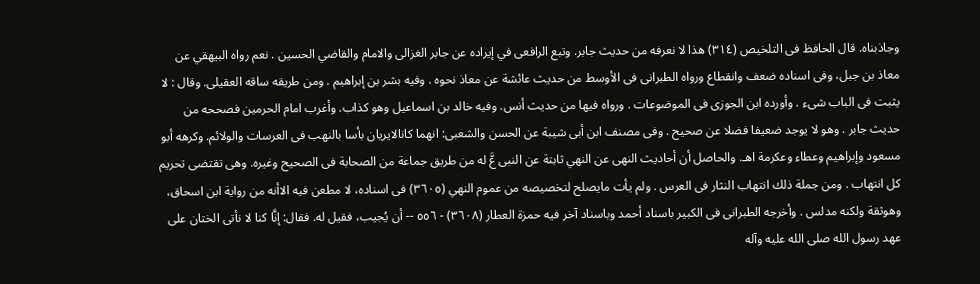وجاذبناه. قال الحافظ فى التلخيص (٣١٤) هذا لا نعرفه من حديث جابر. وتبع الرافعى في إيراده عن جابر الغزالى والامام والقاضي الحسين . نعم رواه البيهقي عن معاذ بن جبل، وفى اسناده ضعف وانقطاع ورواه الطبرانى فى الأوسط من حديث عائشة عن معاذ نحوه . وفيه بشر بن إبراهيم . ومن طريقه ساقه العقيلى. وقال : لا يثبت فى الباب شىء . وأورده ابن الجوزى فى الموضوعات . ورواه فيها من حديث أنس. وفيه خالد بن اسماعيل وهو كذاب. وأغرب امام الحرمين فصححه من حديث جابر . وهو لا يوجد ضعيفا فضلا عن صحيح . وفى مصنف ابن أبى شيبة عن الحسن والشعبى: انهما كانالايريان بأسا بالنهب فى العرسات والولائم. وكرهه أبو مسعود وإبراهيم وعطاء وعكرمة اهـ. والحاصل أن أحاديث النهى عن النهي ثابتة عن النبى عَّ له من طريق جماعة من الصحابة فى الصحيح وغيره. وهى تقتضى تحريم كل انتهاب . ومن جملة ذلك انتهاب النثار فى العرس . ولم يأت مايصلح لتخصيصه من عموم النهي (٣٦٠٥) فى اسناده، لا مطعن فيه الاأنه من رواية ابن اسحاق، وهوثقة ولكنه مدلس . وأخرجه الطبرانى فى الكبير باسناد أحمد وباسناد آخر فيه حمزة العطار (٣٦٠٨) - ٥٥٦ -- أن يُجيب، فقيل له. فقال: إنَّا كنا لا نأتى الختان على عهد رسول الله صلى الله عليه وآله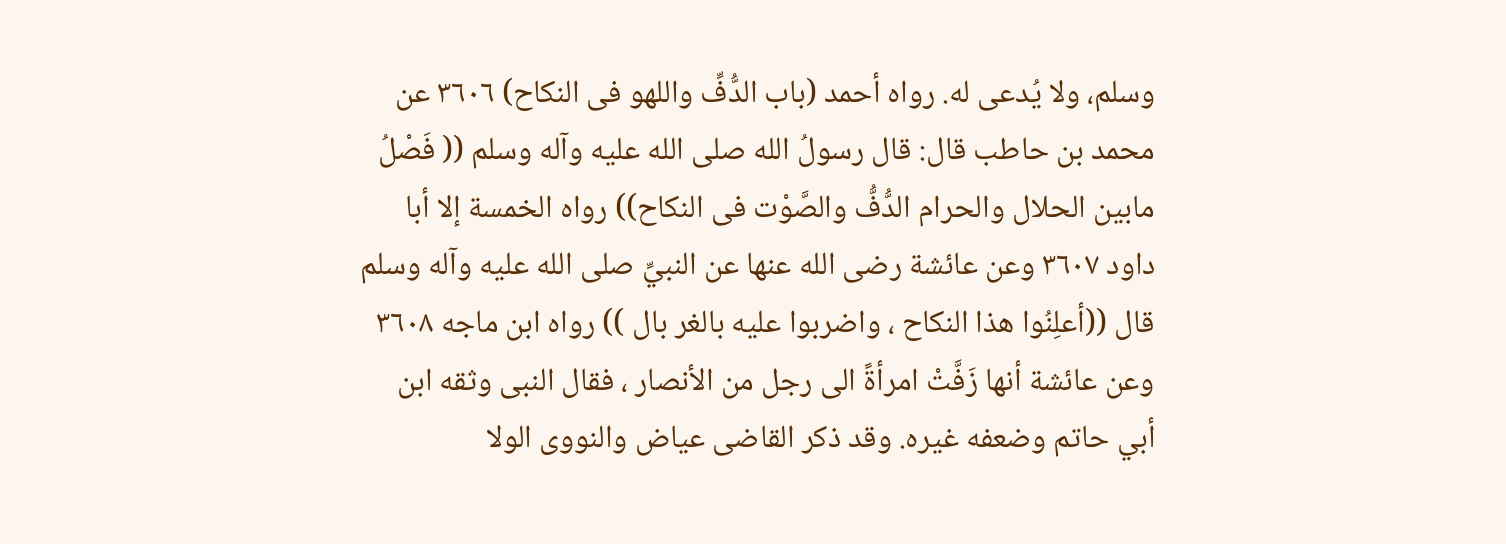وسلم، ولا يُدعى له. رواه أحمد (باب الدُّفِّ واللهو فى النكاح) ٣٦٠٦ عن محمد بن حاطب قال: قال رسولُ الله صلى الله عليه وآله وسلم (( فَصْلُ مابين الحلال والحرام الدُّفُّ والصَّوْت فى النكاح)) رواه الخمسة إلا أبا داود ٣٦٠٧ وعن عائشة رضى الله عنها عن النبيِّ صلى الله عليه وآله وسلم قال ((أعلِنُوا هذا النكاح ، واضربوا عليه بالغر بال )) رواه ابن ماجه ٣٦٠٨ وعن عائشة أنها زَفَّتْ امرأةً الى رجل من الأنصار ، فقال النبى وثقه ابن أبي حاتم وضعفه غيره. وقد ذكر القاضى عياض والنووى الولا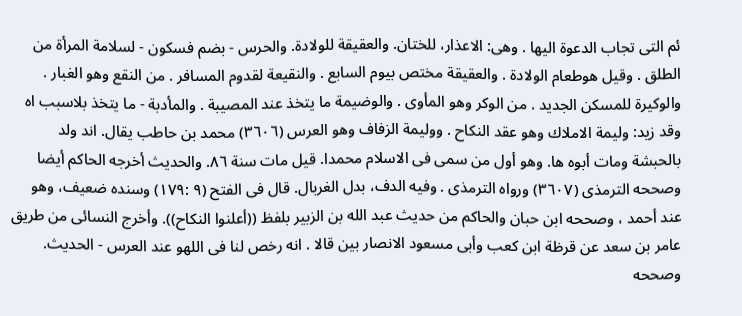ئم التى تجاب الدعوة اليها . وهى: الاعذار، للختان. والعقيقة للولادة. والحرس - بضم فسكون - لسلامة المرأة من الطلق . وقيل هوطعام الولادة . والعقيقة مختص بيوم السابع . والنقيعة لقدوم المسافر . من النقع وهو الغبار . والوكيرة للمسكن الجديد . من الوكر وهو المأوى . والوضيمة ما يتخذ عند المصيبة . والمأدبة - ما يتخذ بلاسبب اه وقد زيد: وليمة الاملاك وهو عقد النكاح . ووليمة الزفاف وهو العرس (٣٦٠٦) محمد بن حاطب يقال. اند ولد بالحبشة ومات أبوه ها. وهو أول من سمى فى الاسلام محمدا. قيل مات سنة ٨٦. والحديث أخرجه الحاكم أيضا وصححه الترمذى (٣٦٠٧) ورواه الترمذى . وفيه الدف، بدل الغربال. قال فى الفتح (٩ :١٧٩) وسنده ضعيف، وهو عند أحمد ، وصححه ابن حبان والحاكم من حديث عبد الله بن الزبير بلفظ ((أعلنوا النكاح)). وأخرج النسائى من طريق عامر بن سعد عن قرظة ابن كعب وأبى مسعود الانصار بين قالا . انه رخص لنا فى اللهو عند العرس - الحديث. وصححه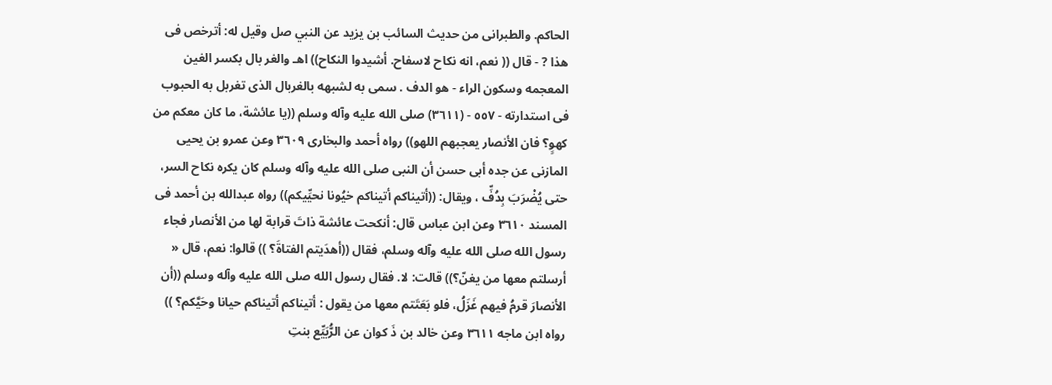الحاكم. والطبرانى من حديث السائب بن يزيد عن النبي صل وقيل له: أترخص فى هذا ? - قال (( نعم، انه نكاح لاسفاح. أشيدوا النكاح)) اهـ والغر بال بكسر الغين المعجمه وسكون الراء - هو الدف . سمى به لشبهه بالغربال الذى تغربل به الحبوب فى استدارته - ٥٥٧ - (٣٦١١) صلى الله عليه وآله وسلم ((يا عائشة، ما كان معكم من كهوٍ؟ فان الأنصار يعجبهم اللهو)) رواه أحمد والبخارى ٣٦٠٩ وعن عمرو بن يحيى المازنى عن جده أبى حسن أن النبى صلى الله عليه وآله وسلم كان يكره نكاح السر، حتى يُضْرَبَ بِدُفِّ ، ويقال: ((أتيناكم أتيناكم خيُونا نحيِّيكم)) رواه عبدالله بن أحمد فى المسند ٣٦١٠ وعن ابن عباس قال: أنكحت عائشة ذاتَ قرابة لها من الأنصار فجاء رسول الله صلى الله عليه وآله وسلم، فقال ((أهدَيتم الفتاةَ؟ )) قالوا: نعم، قال « أرسلتم معها من يغنّ؟)) قالت: لا. فقال رسول الله صلى الله عليه وآله وسلم ((أن الأنصارَ قرمُ فيهم غَزَلُ، فلو بَعَتَتم معها من يقول : أتيناكم أتيناكم حيانا وحَيَّكم؟ )) رواه ابن ماجه ٣٦١١ وعن خالد بن ذَ كوان عن الرُّبَيِّع بنتِ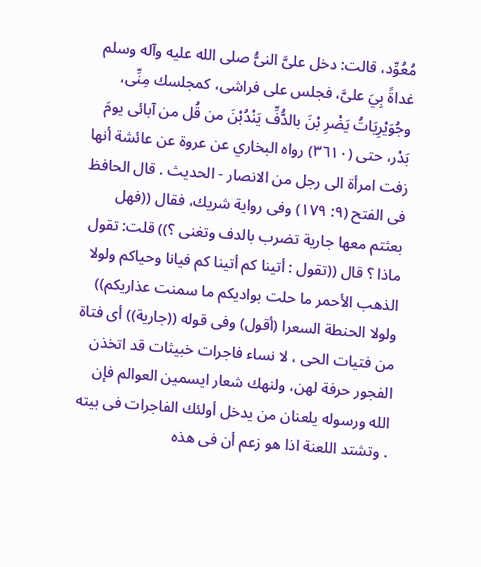مُعُوِّد، قالت: دخل علىَّ النىُّ صلى الله عليه وآله وسلم غداةً بِيَ علىَّ، فجلس على فراشى، كمجلسك مِنِّى، وجُوَيْرِيَاتُ يَضْرِ بْنَ بالدُّفِّ يَنْدُبْنَ من قُل من آبائى يومَ بَدْر، حتى (٣٦١٠) رواه البخاري عن عروة عن عائشة أنها زفت امرأة الى رجل من الانصار - الحديث . قال الحافظ فى الفتح (٩: ١٧٩) وفى رواية شريك، فقال ((فهل بعثتم معها جارية تضرب بالدف وتغنى ؟)) قلت: تقول ماذا ؟ قال ((تقول : أتينا كم أتينا كم فيانا وحياكم ولولا الذهب الأحمر ما حلت بواديكم ما سمنت عذاريكم)) ولولا الحنطة السعرا (أقول) وفى قوله ((جارية)) أى فتاة من فتيات الحى ، لا نساء فاجرات خبيثات قد اتخذن الفجور حرفة لهن، ولنهك شعار ايسمين العوالم فإن الله ورسوله يلعنان من يدخل أولئك الفاجرات فى بيته . وتشتد اللعنة اذا هو زعم أن فى هذه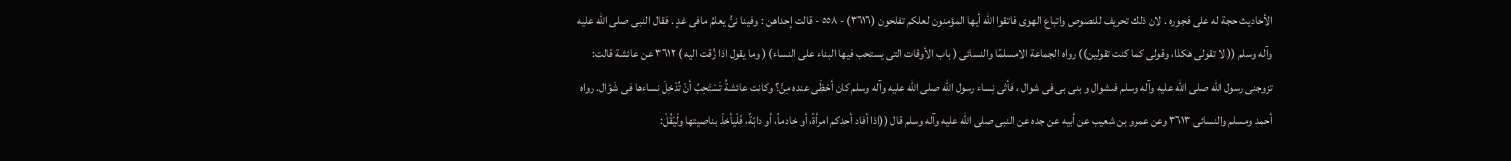الأحاديث حجة له على فجوره . لان ذلك تحريف للنصوص واتباع الهوى فاتقوا الله أيها المؤمنون لعلكم تفلحون (٣٦١٦) - ٥٥٨ - قالت إحداهن : وفينا نىُّ يعلمُ مافى غدٍ . فقال النبى صلى الله عليه وآله وسلم (( لا تقولى هكذا، وقولى كما كنت تقولين)) رواه الجماعة الامسلمًا والنسائى ( باب الأوقات التى يستحب فيها البناء على النساء) ( وما يقول اذا زُقت اليه ) ٣٦١٢ عن عائشة قالت: تزوجنى رسول الله صلى الله عليه وآله وسلم فىشوال و بنی بی فی شوال ، فأثی نِساء رسول الله صلى الله عليه وآله وسلم كان أحْظَى عنده مِنَّ؟ وكانت عائشةُ تَسْتَحِبُ أنْ تُدْخِلَ نساءها فى شَوّال. رواه أحمد ومسلم والنسائى ٣٦١٣ وعن عمرو بن شعيب عن أبيه عن جده عن النبى صلى الله عليه وآله وسلم قال ((اذا أفاد أحدكم امرأةً، أو خادماً، أو دابّةً، فَلْيأخذْ بناصيتها ولْيَقُلْ: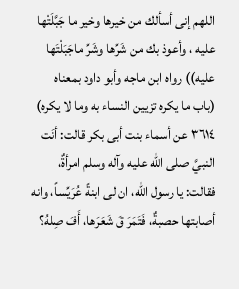اللهم إنى أسألك من خيرها وخير ما جَبَّلَتْها عليه ، وأعوذ بك من شَرِّها وشَرِّ ماجَبَلْتَها عليه)) رواه ابن ماجه وأبو داود بمعناه (باب ما يكره تزيين النساء به وما لا يكره) ٣٦١٤ عن أسماء بنت أبى بكر قالت: أنَت النبيَّ صلى الله عليه وآله وسلم امرأةٌ، فقالت: يا رسول الله، ان لى ابنةً عُرَيِّساً، وانه أصابتها حصبةٌ، فَتَمَرَ قَ شَعَرَها، أَفَ صِلهُ؟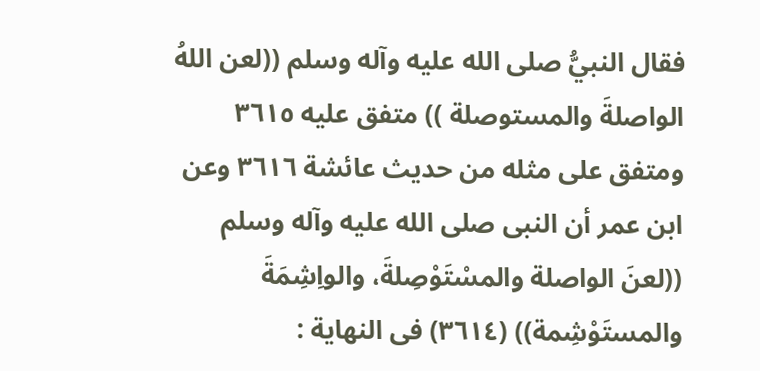فقال النبيُّ صلى الله عليه وآله وسلم ((لعن اللهُ الواصلةَ والمستوصلة )) متفق عليه ٣٦١٥ ومتفق على مثله من حديث عائشة ٣٦١٦ وعن ابن عمر أن النبى صلى الله عليه وآله وسلم ((لعنَ الواصلة والمسْتَوْصِلةَ، والواِشِمَةَ والمستَوْشِمة)) (٣٦١٤) فى النهاية :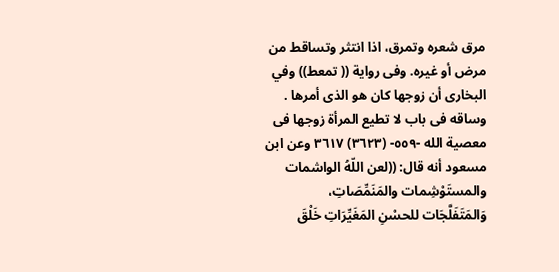مرق شعره وتمرق، اذا انتثر وتساقط من مرض أو غيره. وفى رواية (( تمعط)) وفي البخارى أن زوجها كان هو الذى أمرها . وساقه فى باب لا تطيع المرأة زوجها فى معصية الله -٥٥٩- (٣٦٢٣) ٣٦١٧ وعن ابن مسعود أنه قال: ((لعن اللّهُ الواشمات والمستَوْشِمات والمَنَمِّصَاتِ، وَالمَتَفَلَّجَات للحسْنِ المَغَيِّرَاتِ خَلْقَ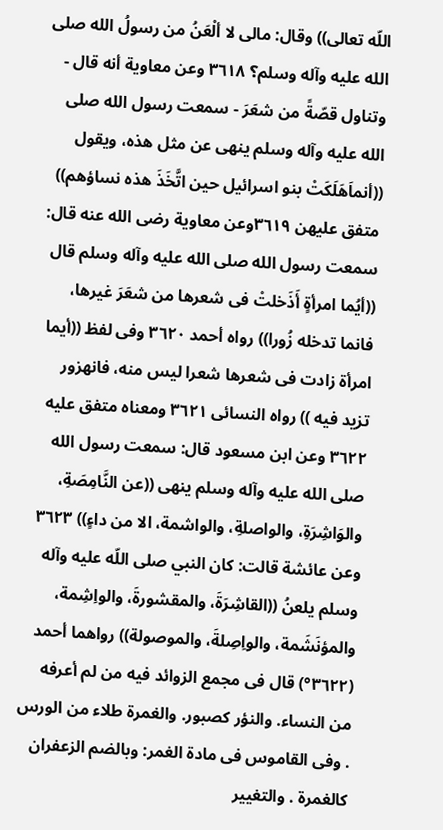اللّه تعالى)) وقال: مالى لا ألْعَنُ من رسولُ الله صلى الله عليه وآله وسلم؟ ٣٦١٨ وعن معاوية أنه قال - وتناول قصّةً من شعَرَ - سمعت رسول الله صلى الله عليه وآله وسلم ينهى عن مثل هذه، ويقول ((أنماَهَلَكَتْ بنو اسرائيل حين اتَّخَذَ هذه نساؤهم)) متفق عليهن ٣٦١٩وعن معاوية رضى الله عنه قال: سمعت رسول الله صلى الله عليه وآله وسلم قال ((أيُما امرأةٍ أَذَخلتْ فى شعرها من شعَرَ غيرها، فانما تدخله زُورا)) رواه أحمد ٣٦٢٠ وفى لفظ ((أيما امرأة زادت فى شعرها شعرا ليس منه، فانهزور تزيد فيه )) رواه النسائى ٣٦٢١ ومعناه متفق عليه ٣٦٢٢ وعن ابن مسعود قال: سمعت رسول الله صلى الله عليه وآله وسلم ينهى ((عن النَّامِصَةِ، والوَاشِرَةِ، والواصلةِ، والواشمة، الا من داءٍ)) ٣٦٢٣ وعن عائشة قالت: كان النبي صلى اللّه عليه وآله وسلم يلعنُ ((القاشِرَةَ، والمقشورةَ، والواِشِمة، والمؤنَشَمة، والواِصِلةَ، والموصولة)) رواهما أحمد (٣٦٢٢°) قال فى مجمع الزوائد فيه من لم أعرفه من النساء. والنؤر كصبور. والغمرة طلاء من الورس . وفى القاموس فى مادة الغمر: وبالضم الزعفران كالغمرة . والتغيير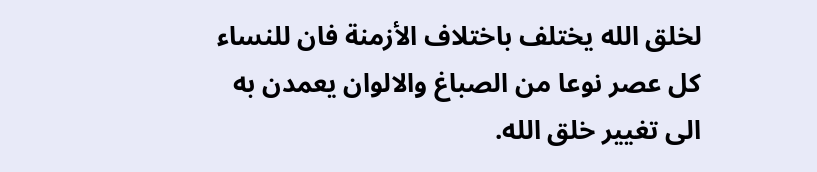لخلق الله يختلف باختلاف الأزمنة فان للنساء كل عصر نوعا من الصباغ والالوان يعمدن به الى تغيير خلق الله.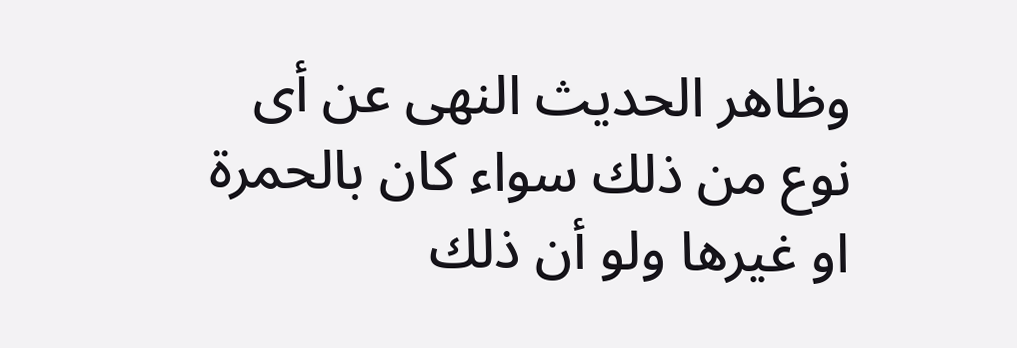وظاهر الحديث النهى عن أى نوع من ذلك سواء كان بالحمرة او غيرها ولو أن ذلك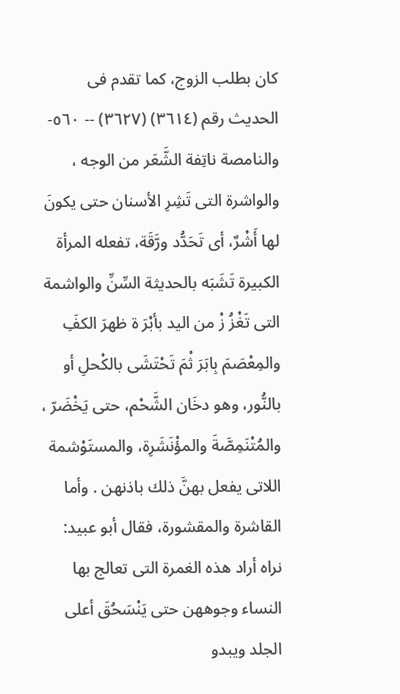كان بطلب الزوج، كما تقدم فى الحديث رقم (٣٦١٤) (٣٦٢٧) -- ٥٦٠- والنامصة ناتِفة الشَّعَر من الوجه ، والواشرة التى تَشِرِ الأسنان حتى يكونَ لها أَشْرٌ، أى تَحَدُّد ورَّقَة، تفعله المرأة الكبيرة تَشَبَه بالحديثة السِّنِّ والواشمة التى تَغْزُ زْ من اليد بأبْرَ ة ظهرَ الكفَِ والمِعْصَمَ بِابَرَ ثْمَ تَحْتَشَى بالكْحلِ أو بالنُّور، وهو دخَان الشَّحْم، حتى يَخْضَرّ ، والمُتْنَمِصَّةَ والمؤْنَشَرِة، والمستَوْشمة اللاتى يفعل بهنَّ ذلك باذنهن . وأما القاشرة والمقشورة، فقال أبو عبيد: نراه أراد هذه الغمرة التى تعالج بها النساء وجوههن حتى يَنْسَحُقَ أعلى الجلد ويبدو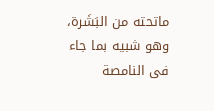ماتحته من البَشَرة، وهو شبيه بما جاء فى النامصة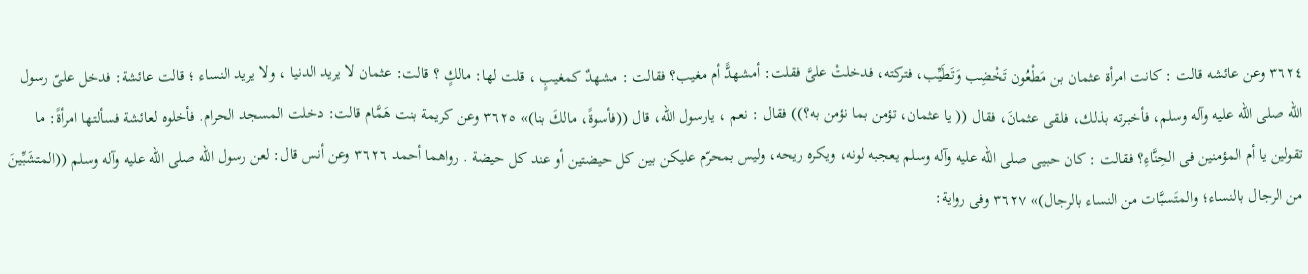٣٦٢٤ وعن عائشه قالت : كانت امرأة عثمان بن مَطْعُون تَخْضِب وَتَطَيِّب، فتركته، فدخلتْ علىَّ فقلت: أمشهدًّ أم مغيب؟ فقالت : مشهدٌ كمغيبٍ ، قلت لها: مالكٍ ؟ قالت: عثمان لا يريد الدنيا ، ولا يريد النساء ؛ قالت عائشة: فدخل علىّ رسول الله صلى الله عليه وآله وسلم، فأخبرته بذلك، فلقى عثمانَ، فقال (( يا عثمان، تؤمن بما نؤمن به؟)) فقال : نعم ، يارسول الله، قال ((فأسوةً، مالكَ بنا)» ٣٦٢٥ وعن كريمة بنت هَمَّام قالت: دخلت المسجد الحرام. فأخلوه لعائشة فسألتها امرأةً: ما تقولين يا أم المؤمنين فى الحِنَّاءِ؟ فقالت : كان حبيى صلى الله عليه وآله وسلم يعجبه لونه، ويكره ريحه، وليس بمحرّم عليكن بين كل حيضتين أو عند كل حيضة . رواهما أحمد ٣٦٢٦ وعن أنس قال: لعن رسول الله صلى الله عليه وآله وسلم ((المتشَبِّينَ من الرجال بالنساء؛ والمتَسبَّات من النساء بالرجال)» ٣٦٢٧ وفى رواية: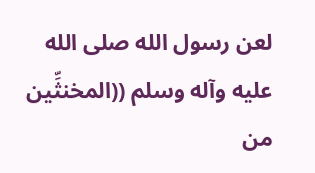لعن رسول الله صلى الله عليه وآله وسلم ((المخنثِّين من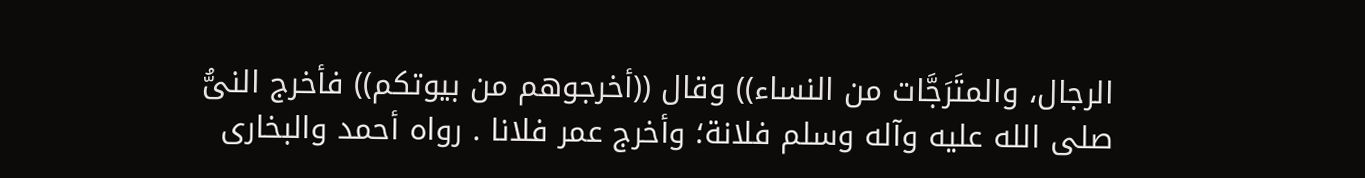الرجال، والمتَرَجَّات من النساء)) وقال ((أخرجوهم من بيوتكم)) فأخرج النىُّ صلى الله عليه وآله وسلم فلانة؛ وأخرج عمر فلانا . رواه أحمد والبخارى